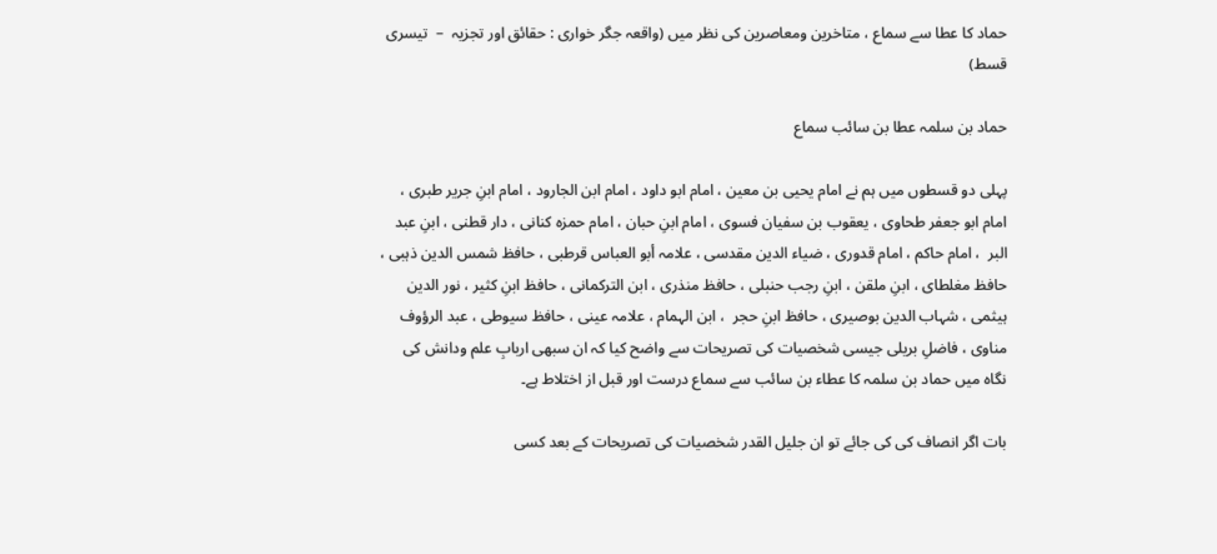حماد کا عطا سے سماع ، متاخرین ومعاصرین کی نظر میں (واقعہ جگر خواری : حقائق اور تجزیہ  –  تیسری قسط)

حماد بن سلمہ عطا بن سائب سماع

پہلی دو قسطوں میں ہم نے امام یحیی بن معین ، امام ابو داود ، امام ابن الجارود ، امام ابنِ جریر طبری ، امام ابو جعفر طحاوی ، یعقوب بن سفیان فسوی ، امام ابنِ حبان ، امام حمزہ کنانی ، دار قطنی ، ابنِ عبد البر  ، امام حاکم ، امام قدوری ، ضیاء الدین مقدسی ، علامہ أبو العباس قرطبی ، حافظ شمس الدین ذہبی ، حافظ مغلطای ، ابنِ ملقن ، ابنِ رجب حنبلی ، حافظ منذری ، ابن الترکمانی ، حافظ ابنِ کثیر ، نور الدین ہیثمی ، شہاب الدین بوصیری ، حافظ ابنِ حجر  ، ابن الہمام ، علامہ عینی ، حافظ سیوطی ، عبد الرؤوف مناوی ، فاضلِ بریلی جیسی شخصیات کی تصریحات سے واضح کیا کہ ان سبھی اربابِ علم ودانش کی نگاہ میں حماد بن سلمہ کا عطاء بن سائب سے سماع درست اور قبل از اختلاط ہے۔

بات اگر انصاف کی کی جائے تو ان جلیل القدر شخصیات کی تصریحات کے بعد کسی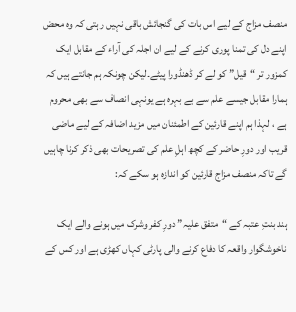منصف مزاج کے لیے اس بات کی گنجائش باقی نہیں رہتی کہ وہ محض اپنے دل کی تمنا پوری کرنے کے لیے ان اجلہ کی آراء کے مقابل ایک کمزور تر “قیل” کو لے کر ڈھنڈورا پیٹے۔لیکن چونکہ ہم جانتے ہیں کہ ہمارا مقابل جیسے علم سے بے بہرہ ہے یونہی انصاف سے بھی محروم ہے ، لہذا ہم اپنے قارئین کے اطمئنان میں مزید اضافہ کے لیے ماضی قریب اور دورِ حاضر کے کچھ اہلِ علم کی تصریحات بھی ذکر کرنا چاہیں گے تاکہ منصف مزاج قارئین کو اندازہ ہو سکے کہ:

ہند بنتِ عتبہ کے “متفق علیہ” دورِ کفر وشرک میں ہونے والے ایک ناخوشگوار واقعہ کا دفاع کرنے والی پارٹی کہاں کھڑی ہے اور کس کے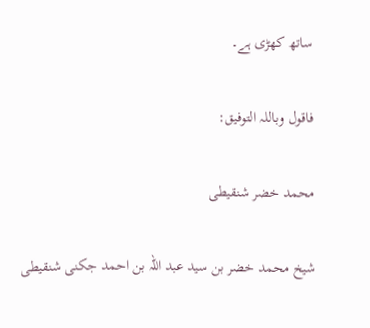ساتھ کھڑی ہے۔

فاقول وباللہ التوفیق:

محمد خضر شنقیطی

شیخ محمد خضر بن سید عبد اللہ بن احمد جکنی شنقیطی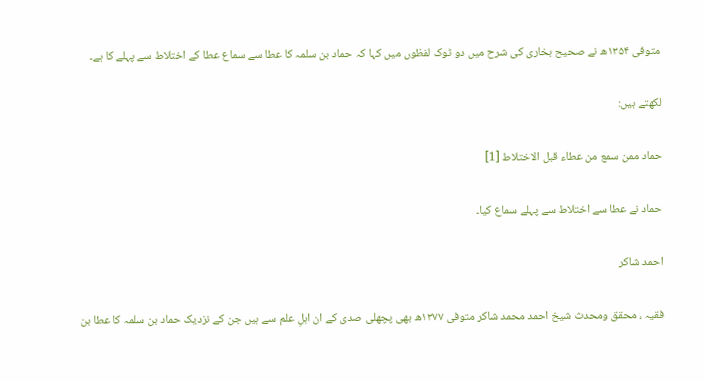متوفی ۱۳۵۴ھ نے صحیح بخاری کی شرح میں دو ٹوک لفظوں میں کہا کہ حماد بن سلمہ کا عطا سے سماع عطا کے اختلاط سے پہلے کا ہے۔

لکھتے ہیں:

حماد ممن سمع من ‌عطاء ‌قبل ‌الاختلاط [1]

حماد نے عطا سے اختلاط سے پہلے سماع کیا۔

احمد شاکر

فقیہ ، محقق ومحدث شیخ احمد محمد شاکر متوفی ۱۳۷۷ھ بھی پچھلی صدی کے ان اہلِ علم سے ہیں جن کے نزدیک حماد بن سلمہ کا عطا بن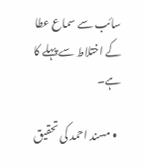سائب سے سماع عطا کے اختلاط سے پہلے کا ہے۔

  • مسند احمد کی تحقیق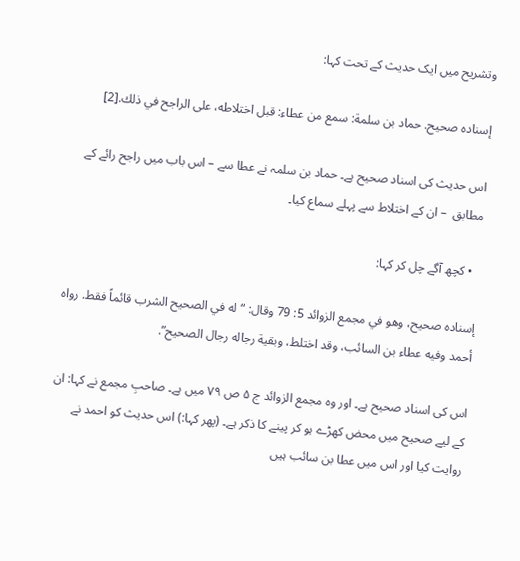وتشریح میں ایک حدیث کے تحت کہا:

إسناده صحيح. حماد بن سلمة: سمع من ‌عطاء: قبل ‌اختلاطه، على الراجح في ذلك.[2]

اس حدیث کی اسناد صحیح ہے۔ حماد بن سلمہ نے عطا سے – اس باب میں راجح رائے کے مطابق  – ان کے اختلاط سے پہلے سماع کیا۔

  • کچھ آگے چل کر کہا:

إسناده صحيح، وهو في مجمع الزوائد 5: 79 وقال: “له في الصحيح الشرب قائماً فقط. رواه أحمد وفيه ‌عطاء بن السائب، وقد اختلط، وبقية رجاله رجال الصحيح”.

اس کی اسناد صحیح ہے۔ اور وہ مجمع الزوائد ج ۵ ص ۷۹ میں ہے۔ صاحبِ مجمع نے کہا: ان کے لیے صحیح میں محض کھڑے ہو کر پینے کا ذکر ہے۔ (پھر کہا:) اس حدیث کو احمد نے روایت کیا اور اس میں عطا بن سائب ہیں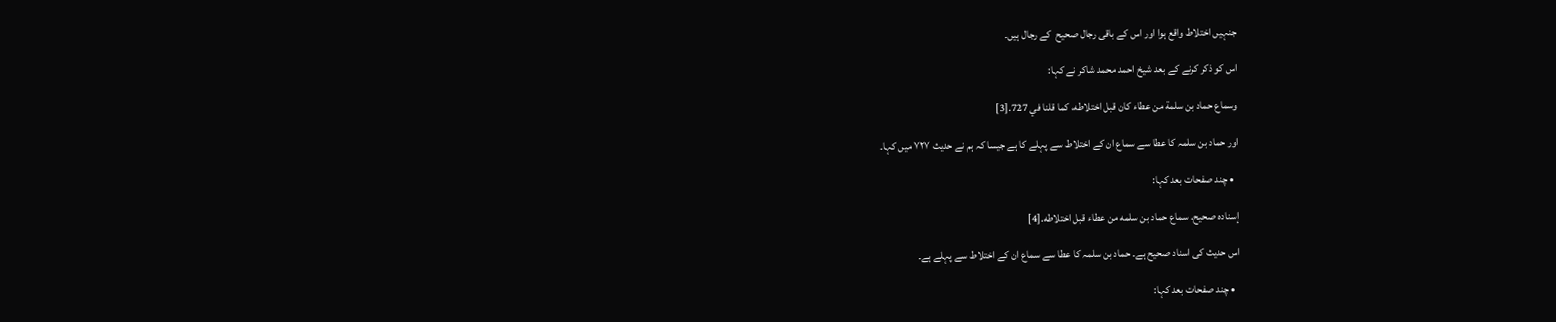جنہیں اختلاط واقع ہوا اور اس کے باقی رجال صحیح  کے رجال ہیں۔

اس کو ذکر کرنے کے بعد شیخ احمد محمد شاکر نے کہا:

وسماع ‌حماد بن سلمة من ‌عطاء كان ‌قبل ‌اختلاطه، كما قلنا في 727.[3]

اور حماد بن سلمہ کا عطا سے سماع ان کے اختلاط سے پہلے کا ہے جیسا کہ ہم نے حدیث ۷۲۷ میں کہا۔

  • چند صفحات بعد کہا:

إسناده صحيح. سماع ‌حماد بن سلمه من ‌عطاء ‌قبل ‌اختلاطه.[4]

اس حدیث کی اسناد صحیح ہے۔ حماد بن سلمہ کا عطا سے سماع ان کے اختلاط سے پہلے ہے۔

  • چند صفحات بعد کہا: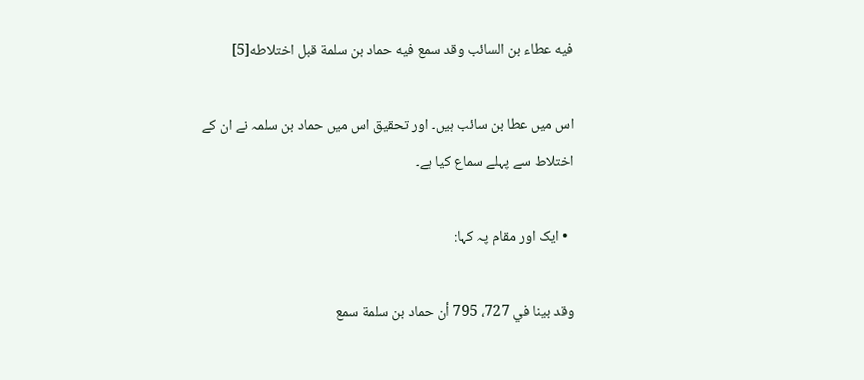فيه ‌عطاء بن السائب وقد سمع فيه ‌حماد بن سلمة ‌قبل ‌اختلاطه[5]

اس میں عطا بن سائب ہیں۔ اور تحقیق اس میں حماد بن سلمہ نے ان کے اختلاط سے پہلے سماع کیا ہے۔

  • ایک اور مقام پہ کہا:

وقد بينا في 727، 795 أن ‌حماد بن سلمة سمع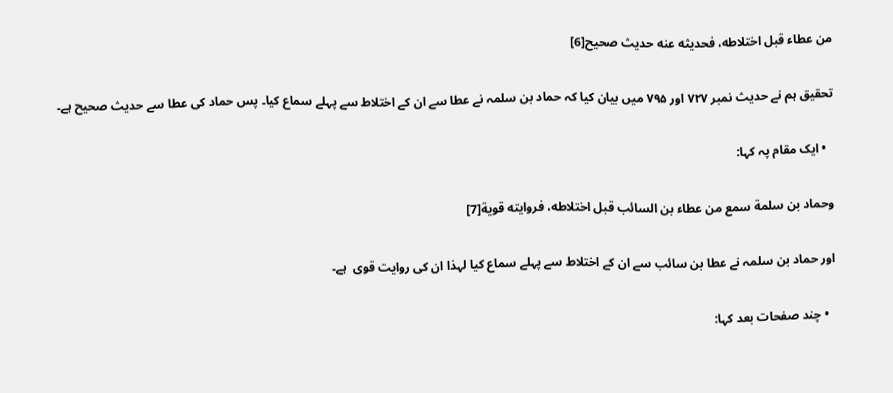من ‌عطاء ‌قبل ‌اختلاطه، فحديثه عنه حديث صحيح[6]

تحقیق ہم نے حدیث نمبر ۷۲۷ اور ۷۹۵ میں بیان کیا کہ حماد بن سلمہ نے عطا سے ان کے اختلاط سے پہلے سماع کیا۔ پس حماد کی عطا سے حدیث صحیح ہے۔

  • ایک مقام پہ کہا:

وحماد بن سلمة سمع من ‌عطاء بن السائب ‌قبل ‌اختلاطه، فروايته قوية[7]

اور حماد بن سلمہ نے عطا بن سائب سے ان کے اختلاط سے پہلے سماع کیا لہذا ان کی روایت قوی  ہے۔

  • چند صفحات بعد کہا: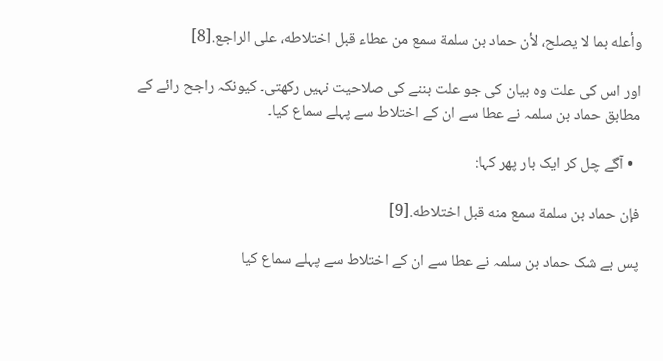وأعله بما لا يصلح، لأن ‌حماد بن سلمة سمع من ‌عطاء ‌قبل ‌اختلاطه، على الراجع.[8]

اور اس کی علت وہ بیان کی جو علت بننے کی صلاحیت نہیں رکھتی۔ کیونکہ راجح رائے کے مطابق حماد بن سلمہ نے عطا سے ان کے اختلاط سے پہلے سماع کیا۔

  • آگے چل کر ایک بار پھر کہا:

فإن ‌حماد بن سلمة سمع منه ‌قبل ‌اختلاطه.[9]

پس بے شک حماد بن سلمہ نے عطا سے ان کے اختلاط سے پہلے سماع کیا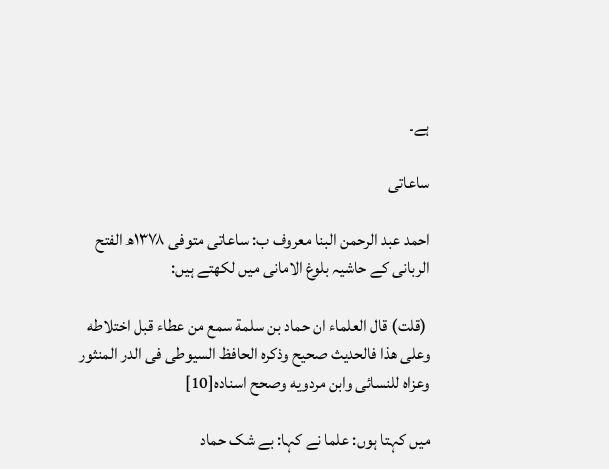ہے۔

ساعاتی

احمد عبد الرحمن البنا معروف ب: ساعاتی متوفی ۱۳۷۸ھ الفتح الربانی کے حاشیہ بلوغ الامانی میں لکھتے ہیں:

 (قلت) قال العلماء ان ‌حماد بن سلمة سمع من ‌عطاء ‌قبل ‌اختلاطه وعلى هذا فالحديث صحيح وذكره الحافظ السيوطى فى الدر المنثور وعزاه للنسائى وابن مردويه وصحح اسناده[10]

میں کہتا ہوں: علما نے کہا: بے شک حماد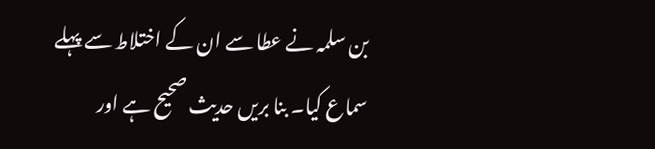بن سلمہ نے عطا سے ان کے اختلاط سے پہلے سماع کیا۔ بنا بریں حدیث صحیح ہے اور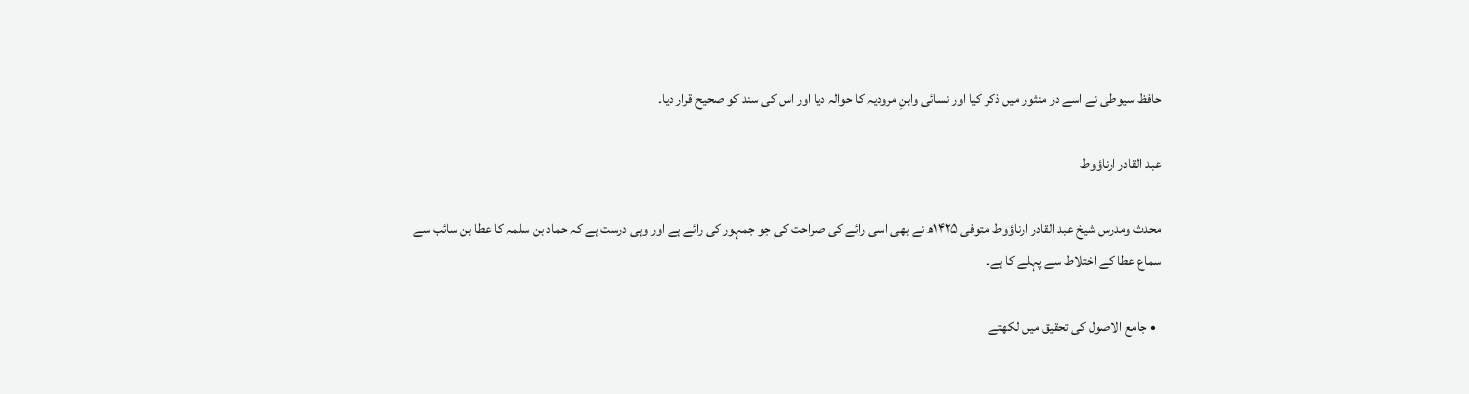حافظ سیوطی نے اسے در منثور میں ذکر کیا اور نسائی وابنِ مرودیہ کا حوالہ دیا اور اس کی سند کو صحیح قرار دیا۔

عبد القادر ارناؤوط

محدث ومدرس شیخ عبد القادر ارناؤوط متوفی ۱۴۲۵ھ نے بھی اسی رائے کی صراحت کی جو جمہور کی رائے ہے اور وہی درست ہے کہ حماد بن سلمہ کا عطا بن سائب سے سماع عطا کے اختلاط سے پہلے کا ہے۔

  • جامع الاصول کی تحقیق میں لکھتے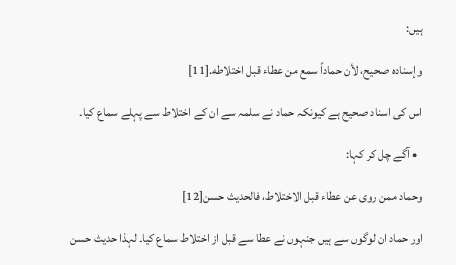ہیں:

وإسناده صحيح، لأن حماداً سمع من ‌عطاء ‌قبل ‌اختلاطه.[11]

اس کی اسناد صحیح ہے کیونکہ حماد نے سلمہ سے ان کے اختلاط سے پہلے سماع کیا۔

  • آگے چل کر کہا:

وحماد ممن روى عن ‌عطاء ‌قبل ‌الاختلاط، فالحديث حسن[12]

اور حماد ان لوگوں سے ہیں جنہوں نے عطا سے قبل از اختلاط سماع کیا۔ لہذا حدیث حسن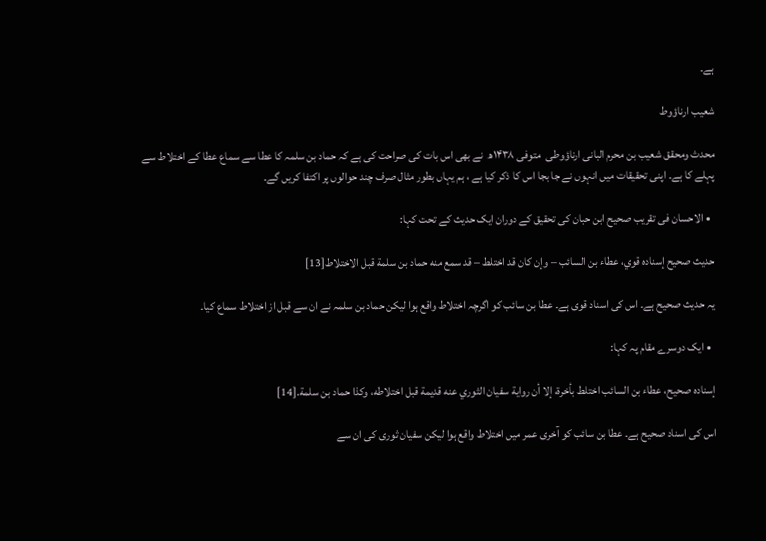ہے۔

شعیب ارناؤوط

محدث ومحقق شعيب بن محرم البانی ارناؤوطی  متوفی ۱۴۳۸ھ  نے بھی اس بات کی صراحت کی ہے کہ حماد بن سلمہ کا عطا سے سماع عطا کے اختلاط سے پہلے کا ہے۔ اپنی تحقیقات میں انہوں نے جا بجا اس کا ذکر کیا ہے ، ہم یہاں بطور مثال صرف چند حوالوں پر اکتفا کریں گے۔

  • الاحسان فی تقریب صحیح ابن حبان کی تحقیق کے دوران ایک حدیث کے تحت کہا:

حديث صحيح إسناده قوي، ‌عطاء بن السائب – وإن كان قد اختلط – قد سمع منه ‌حماد بن ‌سلمة ‌قبل ‌الاختلاط[13]

یہ حدیث صحیح ہے۔ اس کی اسناد قوی ہے۔ عطا بن سائب کو اگرچہ اختلاط واقع ہوا لیکن حماد بن سلمہ نے ان سے قبل از اختلاط سماع کیا۔

  • ایک دوسرے مقام پہ کہا:

إسناده صحيح، ‌عطاء بن السائب اختلط بأخرة، إلا أن رواية سفيان الثوري عنه قديمة ‌قبل ‌اختلاطه، وكذا ‌حماد بن سلمة.[14]

اس کی اسناد صحیح ہے۔ عطا بن سائب کو آخری عمر میں اختلاط واقع ہوا لیکن سفیان ثوری کی ان سے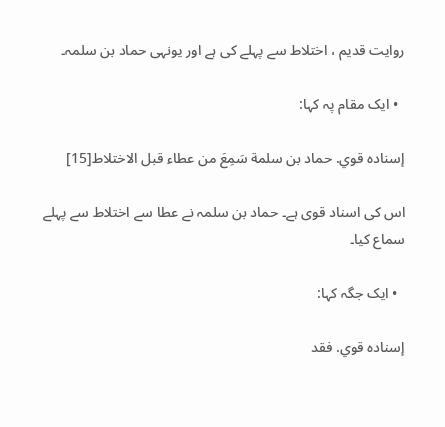روایت قدیم ، اختلاط سے پہلے کی ہے اور یونہی حماد بن سلمہ۔

  • ایک مقام پہ کہا:

إسناده قوي. حماد بن ‌سلمة سَمِعَ من ‌عطاء ‌قبل ‌الاختلاط[15]

اس کی اسناد قوی ہے۔ حماد بن سلمہ نے عطا سے اختلاط سے پہلے سماع کیا۔

  • ایک جگہ کہا:

إسناده قوي. فقد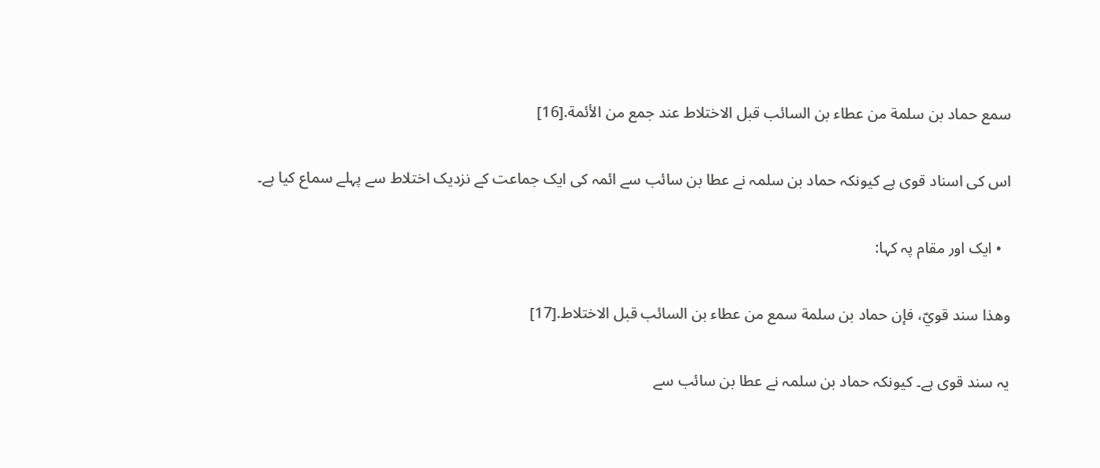سمع ‌حماد بن ‌سلمة من ‌عطاء بن السائب ‌قبل ‌الاختلاط عند جمع من الأئمة.[16]

اس کی اسناد قوی ہے کیونکہ حماد بن سلمہ نے عطا بن سائب سے ائمہ کی ایک جماعت کے نزدیک اختلاط سے پہلے سماع کیا ہے۔

  • ایک اور مقام پہ کہا:

وهذا سند قويّ، فإن ‌حماد بن ‌سلمة سمع من ‌عطاء بن السائب ‌قبل ‌الاختلاط.[17]

یہ سند قوی ہے۔ کیونکہ حماد بن سلمہ نے عطا بن سائب سے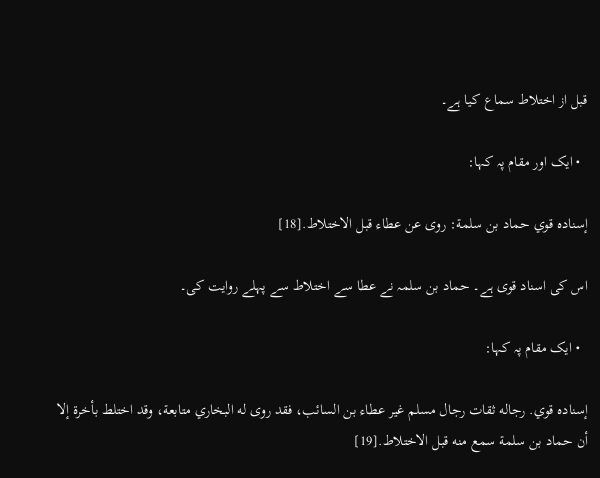قبل از اختلاط سماع کیا ہے۔

  • ایک اور مقام پہ کہا:

إسناده قوي ‌حماد بن ‌سلمة: روى عن ‌عطاء ‌قبل ‌الاختلاط.[18]

اس کی اسناد قوی ہے۔ حماد بن سلمہ نے عطا سے اختلاط سے پہلے روایت کی۔

  • ایک مقام پہ کہا:

إسناده قوي. رجاله ثقات رجال مسلم غير ‌عطاء بن السائب، فقد روى له البخاري متابعة، وقد اختلط بأخرة إلا أن ‌حماد بن ‌سلمة سمع منه ‌قبل ‌الاختلاط.[19]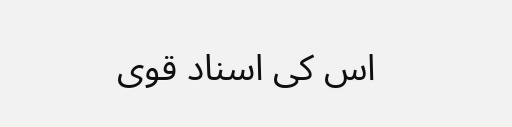اس کی اسناد قوی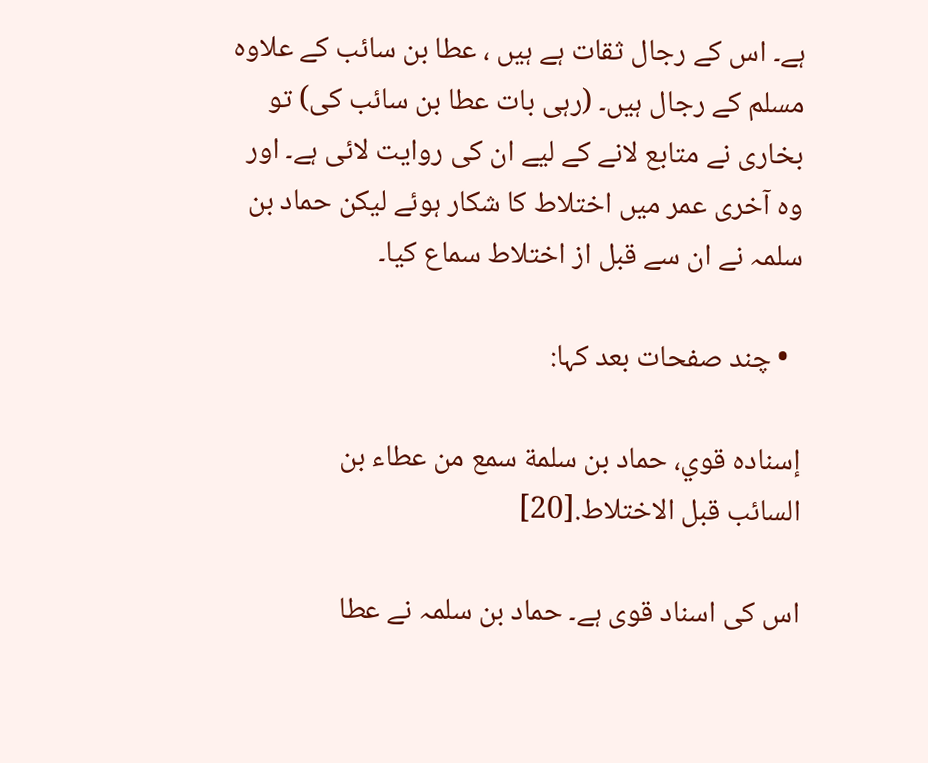ہے۔ اس کے رجال ثقات ہے ہیں ، عطا بن سائب کے علاوہ مسلم کے رجال ہیں۔ (رہی بات عطا بن سائب کی) تو بخاری نے متابع لانے کے لیے ان کی روایت لائی ہے۔ اور وہ آخری عمر میں اختلاط کا شکار ہوئے لیکن حماد بن سلمہ نے ان سے قبل از اختلاط سماع کیا۔

  • چند صفحات بعد کہا:

إسناده قوي، ‌حماد بن ‌سلمة سمع من ‌عطاء بن السائب ‌قبل ‌الاختلاط.[20]

اس کی اسناد قوی ہے۔ حماد بن سلمہ نے عطا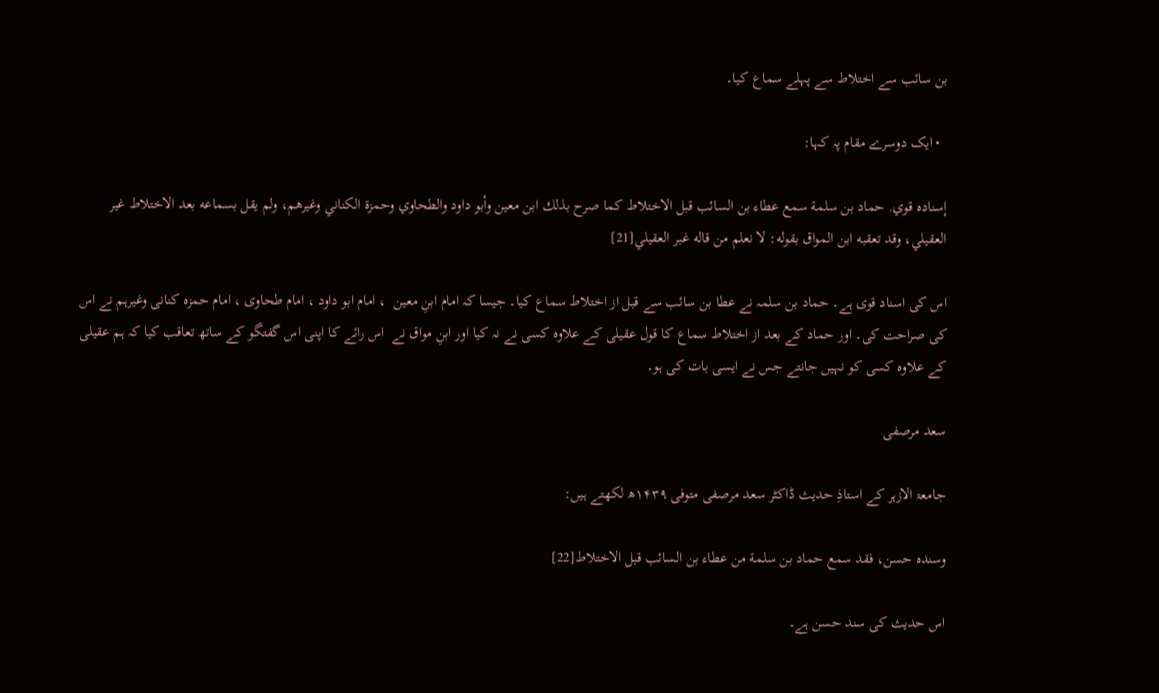بن سائب سے اختلاط سے پہلے سماع کیا۔

  • ایک دوسرے مقام پہ کہا:

إسناده قوي. حماد بن ‌سلمة سمع ‌عطاء بن السائب ‌قبل ‌الاختلاط كما صرح بذلك ابن معين وأبو داود والطحاوي وحمزة الكناني وغيرهم، ولم يقل بسماعه بعد الاختلاط غير العقيلي، وقد تعقبه ابن المواق بقوله: لا نعلم من قاله غبر العقيلي[21]

اس کی اسناد قوی ہے۔ حماد بن سلمہ نے عطا بن سائب سے قبل از اختلاط سماع کیا۔ جیسا کہ امام ابنِ معین  ، امام ابو داود ، امام طحاوی ، امام حمزہ کنانی وغیرہم نے اس کی صراحت کی۔ اور حماد کے بعد از اختلاط سماع کا قول عقیلی کے علاوہ کسی نے نہ کیا اور ابنِ مواق نے  اس رائے کا اپنی اس گفتگو کے ساتھ تعاقب کیا کہ ہم عقیلی کے علاوہ کسی کو نہیں جانتے جس نے ایسی بات کی ہو۔

سعد مرصفی

جامعۃ الازہر کے استاذِ حدیث ڈاکٹر سعد مرصفی متوفی ۱۴۳۹ھ لکھتے ہیں:

وسنده حسن، فقد سمع ‌حماد بن ‌سلمة من ‌عطاء بن السائب ‌قبل ‌الاختلاط[22]

اس حدیث کی سند حسن ہے۔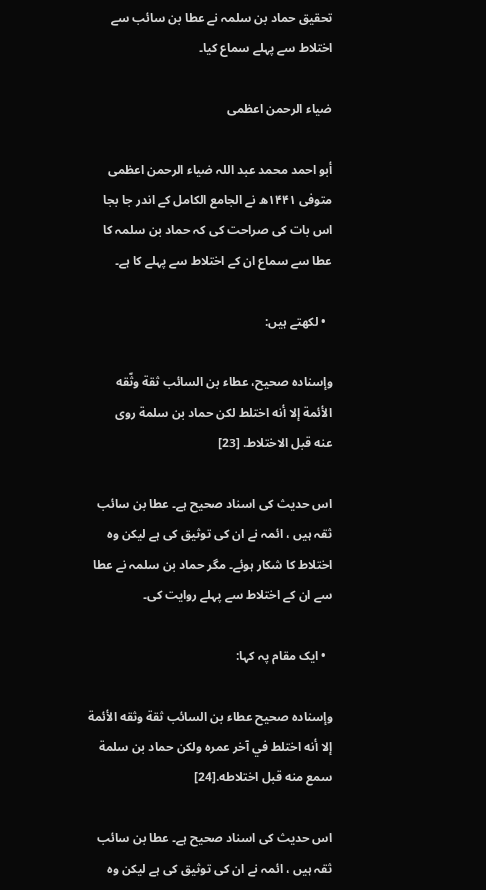تحقیق حماد بن سلمہ نے عطا بن سائب سے اختلاط سے پہلے سماع کیا۔

ضیاء الرحمن اعظمی

أبو احمد محمد عبد اللہ ضیاء الرحمن اعظمی متوفی ۱۴۴۱ھ نے الجامع الکامل کے اندر جا بجا اس بات کی صراحت کی کہ حماد بن سلمہ کا عطا سے سماع ان کے اختلاط سے پہلے کا ہے۔

  • لکھتے ہیں:

وإسناده صحيح، ‌عطاء بن السائب ثقة وثّقه الأئمة إلا أنه اختلط لكن ‌حماد بن ‌سلمة روى عنه ‌قبل ‌الاختلاط. [23]

اس حدیث کی اسناد صحیح ہے۔ عطا بن سائب ثقہ ہیں ، ائمہ نے ان کی توثیق کی ہے لیکن وہ اختلاط کا شکار ہوئے۔ مگر حماد بن سلمہ نے عطا سے ان کے اختلاط سے پہلے روایت کی۔

  • ایک مقام پہ کہا:

وإسناده صحيح ‌عطاء بن السائب ثقة وثقه الأئمة إلا أنه اختلط في آخر عمره ولكن ‌حماد بن ‌سلمة سمع منه قبل اختلاطه.[24]

اس حدیث کی اسناد صحیح ہے۔ عطا بن سائب ثقہ ہیں ، ائمہ نے ان کی توثیق کی ہے لیکن وہ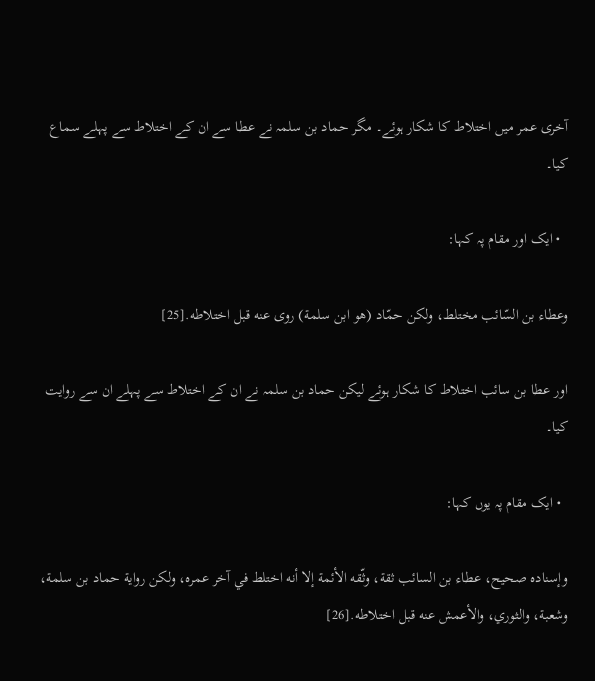آخری عمر میں اختلاط کا شکار ہوئے۔ مگر حماد بن سلمہ نے عطا سے ان کے اختلاط سے پہلے سماع کیا۔

  • ایک اور مقام پہ کہا:

وعطاء بن السّائب مختلط، ولكن ‌حمّاد (هو ابن سلمة) روى عنه ‌قبل ‌اختلاطه.[25]

اور عطا بن سائب اختلاط کا شکار ہوئے لیکن حماد بن سلمہ نے ان کے اختلاط سے پہلے ان سے روایت کیا۔

  • ایک مقام پہ یوں کہا:

وإسناده صحيح، ‌عطاء بن السائب ثقة، وثّقه الأئمة إلا أنه اختلط في آخر عمره، ولكن رواية ‌حماد بن سلمة، وشعبة، والثوري، والأعمش عنه ‌قبل ‌اختلاطه.[26]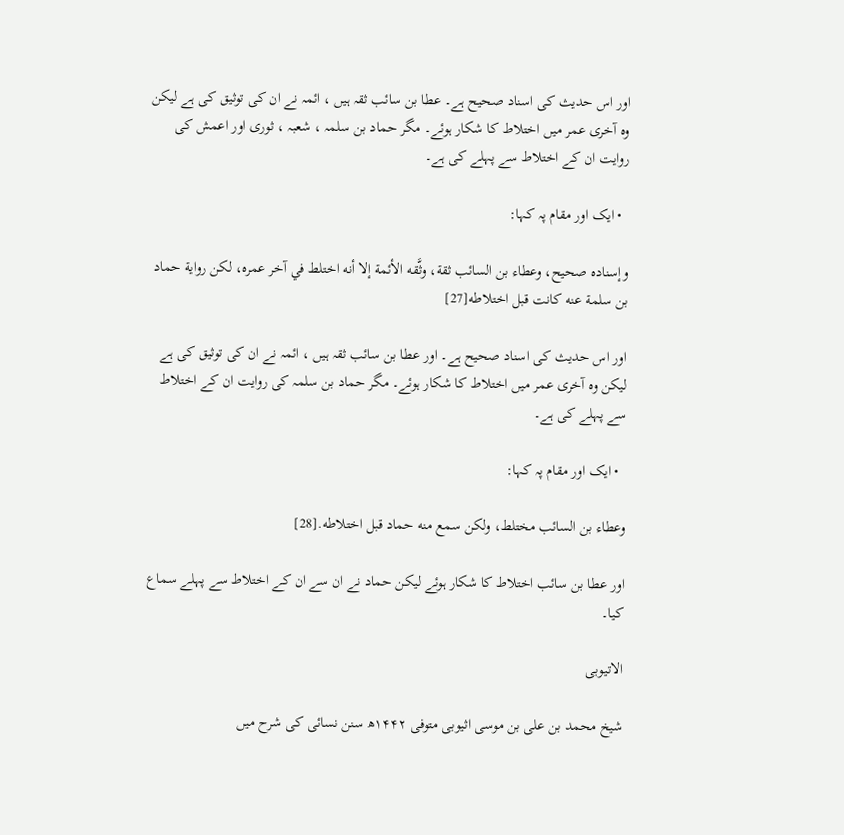اور اس حدیث کی اسناد صحیح ہے۔ عطا بن سائب ثقہ ہیں ، ائمہ نے ان کی توثیق کی ہے لیکن وہ آخری عمر میں اختلاط کا شکار ہوئے۔ مگر حماد بن سلمہ ، شعبہ ، ثوری اور اعمش کی روایت ان کے اختلاط سے پہلے کی ہے۔

  • ایک اور مقام پہ کہا:

وإسناده صحيح، وعطاء بن السائب ثقة، وثَّقه الأئمة إلا أنه اختلط في آخر عمره، لكن رواية ‌حماد بن سلمة عنه كانت قبل اختلاطه[27]

اور اس حدیث کی اسناد صحیح ہے۔ اور عطا بن سائب ثقہ ہیں ، ائمہ نے ان کی توثیق کی ہے لیکن وہ آخری عمر میں اختلاط کا شکار ہوئے۔ مگر حماد بن سلمہ کی روایت ان کے اختلاط سے پہلے کی ہے۔

  • ایک اور مقام پہ کہا:

وعطاء بن السائب مختلط، ولكن سمع منه حماد قبل اختلاطه.[28]

اور عطا بن سائب اختلاط کا شکار ہوئے لیکن حماد نے ان سے ان کے اختلاط سے پہلے سماع کیا۔

الاتیوبی

شیخ محمد بن علی بن موسی اثیوبی متوفی ۱۴۴۲ھ سنن نسائی کی شرح میں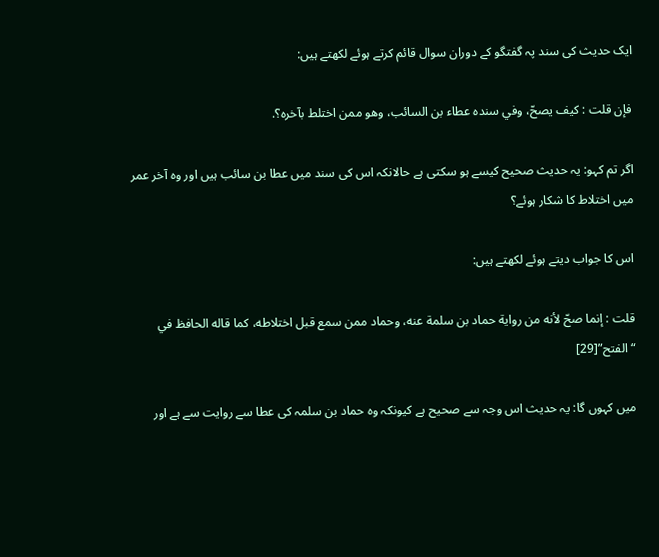ایک حدیث کی سند پہ گفتگو کے دوران سوال قائم کرتے ہوئے لکھتے ہیں:

فإن قلت : كيف يصحّ، وفي سنده ‌عطاء بن السائب، وهو ممن اختلط بآخره؟.

اگر تم کہو: یہ حدیث صحیح کیسے ہو سکتی ہے حالانکہ اس کی سند میں عطا بن سائب ہیں اور وہ آخر عمر میں اختلاط کا شکار ہوئے؟

اس کا جواب دیتے ہوئے لکھتے ہیں:

قلت : إنما صحّ لأنه من رواية ‌حماد بن سلمة عنه، وحماد ممن سمع ‌قبل ‌اختلاطه، كما قاله الحافظ في “الفتح”[29]

میں کہوں گا: یہ حدیث اس وجہ سے صحیح ہے کیونکہ وہ حماد بن سلمہ کی عطا سے روایت سے ہے اور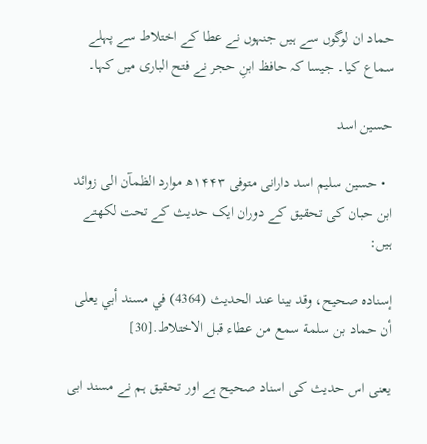حماد ان لوگوں سے ہیں جنہوں نے عطا کے اختلاط سے پہلے سماع کیا۔ جیسا کہ حافظ ابنِ حجر نے فتح الباری میں کہا۔

حسین اسد

  • حسین سلیم اسد دارانی متوفی ۱۴۴۳ھ موارد الظمآن الی زوائد ابن حبان کی تحقیق کے دوران ایک حدیث کے تحت لکھتے ہیں:

إسناده صحيح، وقد بينا عند الحديث (4364) في مسند أبي يعلى أن ‌حماد بن ‌سلمة سمع من ‌عطاء ‌قبل ‌الاختلاط.[30]

یعنی اس حدیث کی اسناد صحیح ہے اور تحقیق ہم نے مسند ابی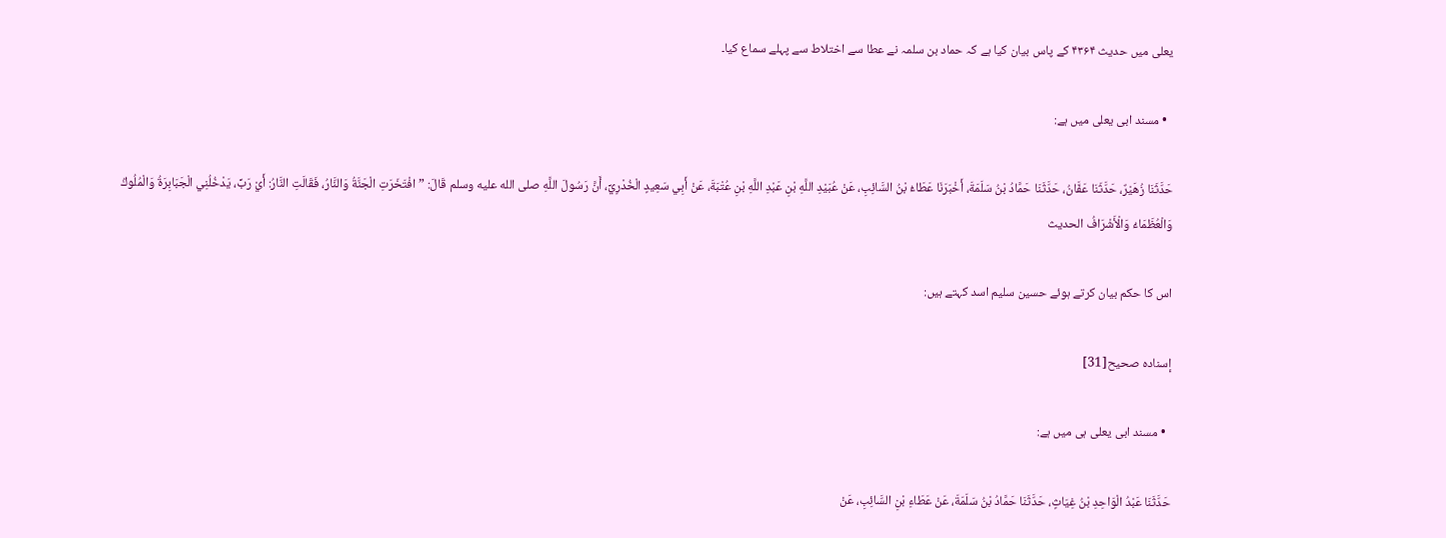یعلی میں حدیث ۴۳۶۴ کے پاس بیان کیا ہے کہ حماد بن سلمہ نے عطا سے اختلاط سے پہلے سماع کیا۔

  • مسند ابی یعلی میں ہے:

حَدَّثَنَا زُهَيْرٌ، حَدَّثَنَا عَفَّانُ، حَدَّثَنَا ‌حَمَّادُ بْنُ سَلَمَةَ، أَخْبَرَنَا ‌عَطَاءُ بْنُ السَّائِبِ، عَنْ عُبَيْدِ اللَّهِ بْنِ عَبْدِ اللَّهِ بْنِ عُتْبَةَ، عَنْ أَبِي سَعِيدٍ الْخُدْرِيِّ، أَنَّ رَسُولَ اللَّهِ صلى الله عليه وسلم قَالَ: ” افْتَخَرَتِ ‌الْجَنَّةُ ‌وَالنَّارُ، فَقَالَتِ النَّارُ: أَيْ رَبِّ، يَدْخُلُنِي الْجَبَابِرَةُ وَالْمُلُوكُ وَالْعُظَمَاءُ وَالْأَشْرَافُ الحدیث

اس کا حکم بیان کرتے ہوئے حسین سلیم اسد کہتے ہیں:

إسناده صحيح[31]

  • مسند ابی یعلی ہی میں ہے:

حَدَّثَنَا ‌عَبْدُ ‌الْوَاحِدِ ‌بْنُ ‌غِيَاثٍ، ‌حَدَّثَنَا ‌حَمَّادُ ‌بْنُ ‌سَلَمَةَ، عَنْ عَطَاءِ بْنِ السَّائِبِ، عَنْ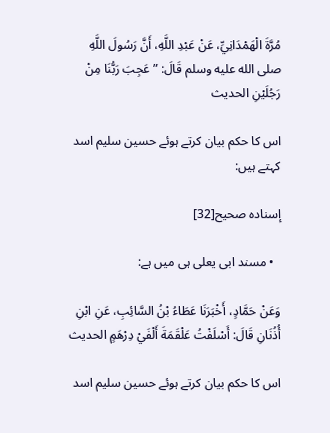مُرَّةَ الْهَمْدَانِيِّ، عَنْ عَبْدِ اللَّهِ، أَنَّ رَسُولَ اللَّهِ صلى الله عليه وسلم قَالَ: ” عَجِبَ رَبُّنَا مِنْ رَجُلَيْنِ الحدیث

اس کا حکم بیان کرتے ہوئے حسین سلیم اسد کہتے ہیں:

إسناده صحيح[32]

  • مسند ابی یعلی ہی میں ہے:

وَعَنْ ‌حَمَّادٍ، أَخْبَرَنَا ‌عَطَاءُ بْنُ السَّائِبِ، عَنِ ابْنِ أُذُنَانِ قَالَ: أَسْلَفْتُ عَلْقَمَةَ أَلْفَيْ دِرْهَمٍ الحدیث

اس کا حکم بیان کرتے ہوئے حسین سلیم اسد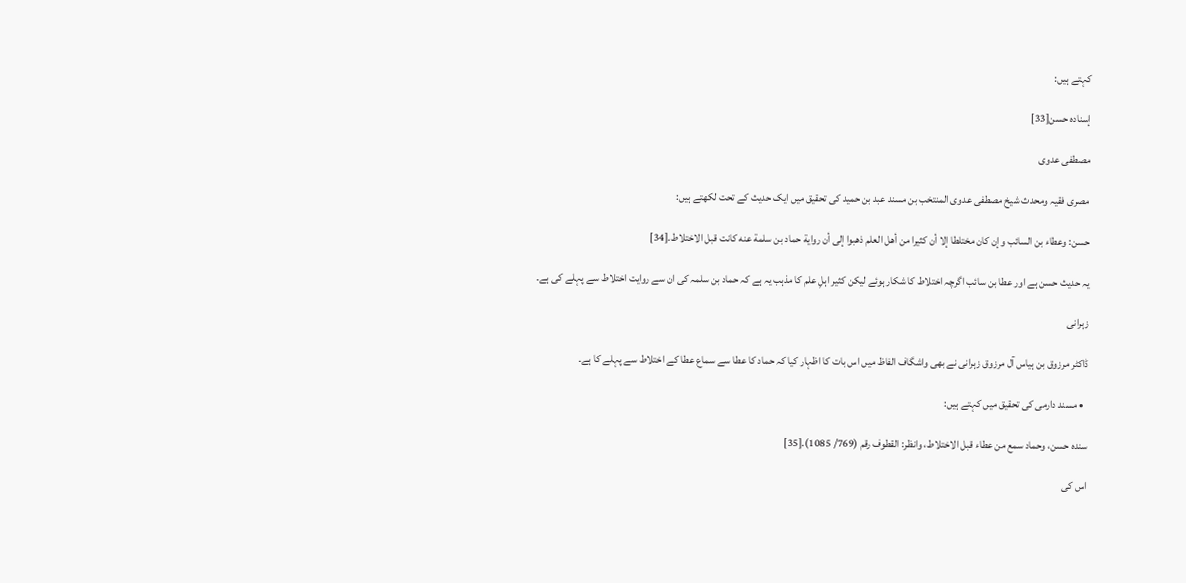کہتے ہیں:

إسناده حسن[33]

مصطفی عدوی

مصری فقیہ ومحدث شیخ مصطفی عدوی المنتخب بن مسند عبد بن حمید کی تحقیق میں ایک حدیث کے تحت لکھتے ہیں:

حسن: وعطاء بن السائب وإن كان مختلطا إلا أن كثيرا من أهل العلم ذهبوا إلى أن رواية ‌حماد بن ‌سلمة عنه كانت ‌قبل ‌الاختلاط.[34]

یہ حدیث حسن ہے اور عطا بن سائب اگرچہ اختلاط کا شکار ہوئے لیکن کثیر اہلِ علم کا مذہب یہ ہے کہ حماد بن سلمہ کی ان سے روایت اختلاط سے پہلے کی ہے۔

زہرانی

ڈاکٹر مرزوق بن ہیاس آل مرزوق زہرانی نے بھی واشگاف الفاظ میں اس بات کا اظہار کیا کہ حماد کا عطا سے سماع عطا کے اختلاط سے پہلے کا ہے۔

  • مسند دارمی کی تحقیق میں کہتے ہیں:

سنده حسن، وحماد سمع من ‌عطاء ‌قبل ‌الاختلاط، وانظر: القطوف رقم (769/ 1085).[35]

اس کی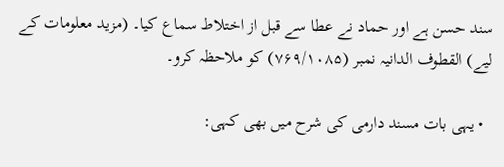سند حسن ہے اور حماد نے عطا سے قبل از اختلاط سماع کیا۔ (مزید معلومات کے لیے) القطوف الدانیہ نمبر (۷۶۹/۱۰۸۵) کو ملاحظہ کرو۔

  • یہی بات مسند دارمی کی شرح میں بھی کہی: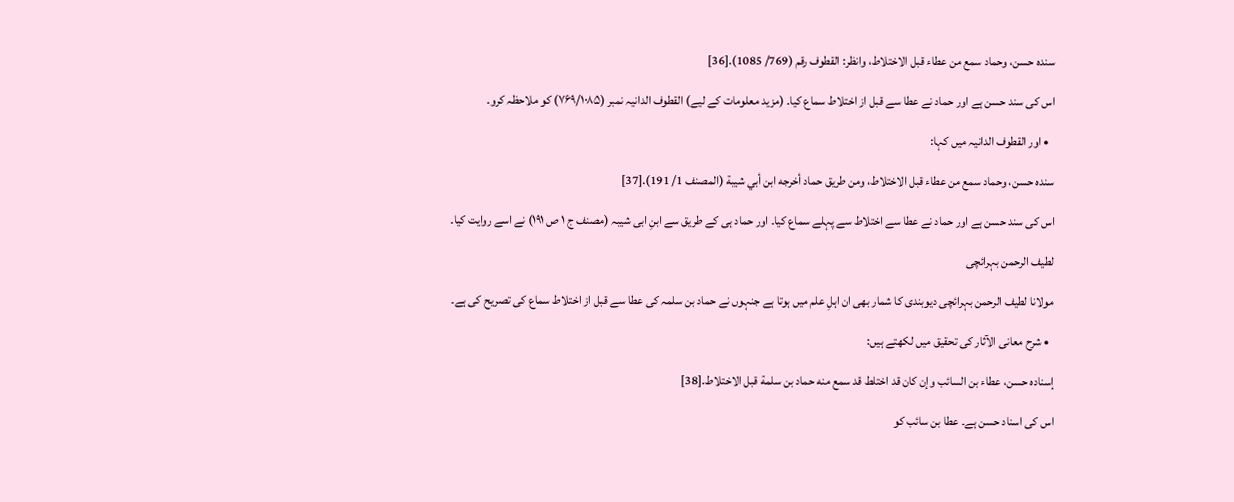سنده حسن، وحماد سمع من ‌عطاء ‌قبل ‌الاختلاط، وانظر: القطوف رقم (769/ 1085).[36]

اس کی سند حسن ہے اور حماد نے عطا سے قبل از اختلاط سماع کیا۔ (مزید معلومات کے لیے) القطوف الدانیہ نمبر (۷۶۹/۱۰۸۵) کو ملاحظہ کرو۔

  • اور القطوف الدانیہ میں کہا:

سنده حسن، وحماد سمع من عطاء قبل الاختلاط، ومن طريق حماد أخرجه ابن أبي شيبة (المصنف 1/ 191).[37]

اس کی سند حسن ہے اور حماد نے عطا سے اختلاط سے پہلے سماع کیا۔ اور حماد ہی کے طریق سے ابنِ ابی شیبہ (مصنف ج ۱ ص ۱۹۱) نے اسے روایت کیا۔

لطیف الرحمن بہرائچی

مولانا لطیف الرحمن بہرائچی دیوبندی کا شمار بھی ان اہلِ علم میں ہوتا ہے جنہوں نے حماد بن سلمہ کی عطا سے قبل از اختلاط سماع کی تصریح کی ہے۔

  • شرح معانی الآثار کی تحقیق میں لکھتے ہیں:

إسناده حسن، ‌عطاء بن السائب وإن كان قد اختلط قد سمع منه ‌حماد بن ‌سلمة ‌قبل ‌الاختلاط.[38]

اس کی اسناد حسن ہے۔ عطا بن سائب کو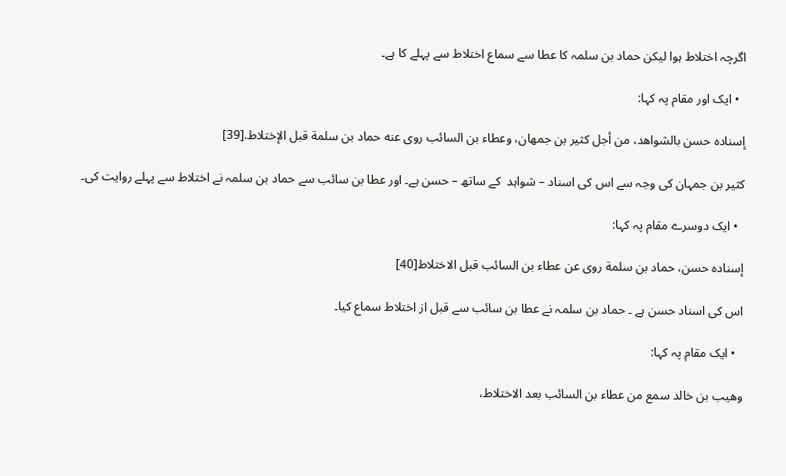اگرچہ اختلاط ہوا لیکن حماد بن سلمہ کا عطا سے سماع اختلاط سے پہلے کا ہے۔

  • ایک اور مقام پہ کہا:

إسناده حسن بالشواهد، من أجل كثير بن جمهان، وعطاء بن السائب روى عنه ‌حماد بن ‌سلمة ‌قبل ‌الإختلاط.[39]

کثیر بن جمہان کی وجہ سے اس کی اسناد – شواہد  کے ساتھ – حسن ہے۔ اور عطا بن سائب سے حماد بن سلمہ نے اختلاط سے پہلے روایت کی۔

  • ایک دوسرے مقام پہ کہا:

إسناده حسن، ‌حماد بن ‌سلمة روى عن ‌عطاء بن السائب ‌قبل ‌الاختلاط[40]

اس کی اسناد حسن ہے ۔ حماد بن سلمہ نے عطا بن سائب سے قبل از اختلاط سماع کیا۔

  • ایک مقام پہ کہا:

وهيب بن خالد سمع من ‌عطاء بن السائب بعد الاختلاط،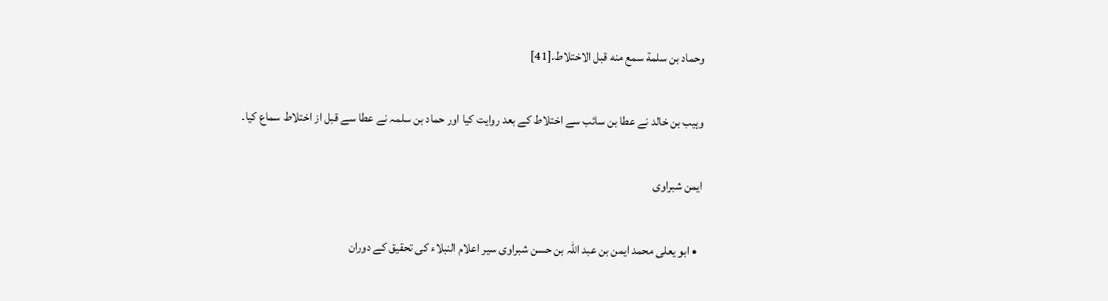وحماد بن ‌سلمة سمع منه ‌قبل ‌الاختلاط.[41]

وہیب بن خالد نے عطا بن سائب سے اختلاط کے بعد روایت کیا اور حماد بن سلمہ نے عطا سے قبل از اختلاط سماع کیا۔

ایمن شبراوی

  • ابو یعلی محمد ایمن بن عبد اللہ بن حسن شبراوی سیر اعلام النبلاء کی تحقیق کے دوران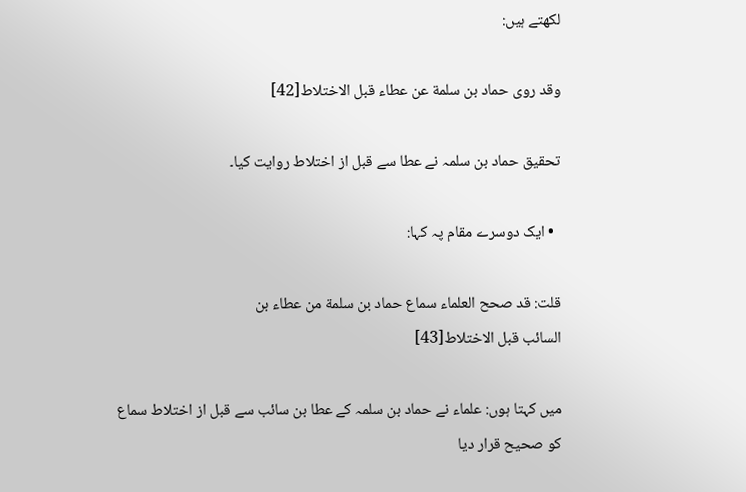لکھتے ہیں:

وقد روى ‌حماد بن ‌سلمة عن ‌عطاء ‌قبل ‌الاختلاط[42]

تحقیق حماد بن سلمہ نے عطا سے قبل از اختلاط روایت کیا۔

  • ایک دوسرے مقام پہ کہا:

قلت: قد صحح العلماء سماع ‌حماد بن ‌سلمة من ‌عطاء بن السائب ‌قبل ‌الاختلاط[43]

میں کہتا ہوں: علماء نے حماد بن سلمہ کے عطا بن سائب سے قبل از اختلاط سماع کو صحیح قرار دیا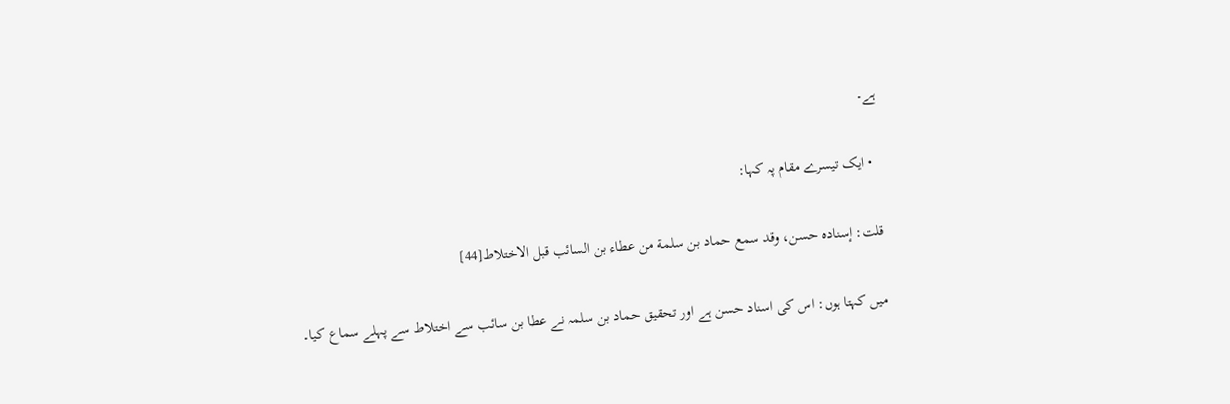ہے۔

  • ایک تیسرے مقام پہ کہا:

قلت: إسناده حسن، وقد سمع ‌حماد بن ‌سلمة من ‌عطاء بن السائب ‌قبل ‌الاختلاط[44]

میں کہتا ہوں: اس کی اسناد حسن ہے اور تحقیق حماد بن سلمہ نے عطا بن سائب سے اختلاط سے پہلے سماع کیا۔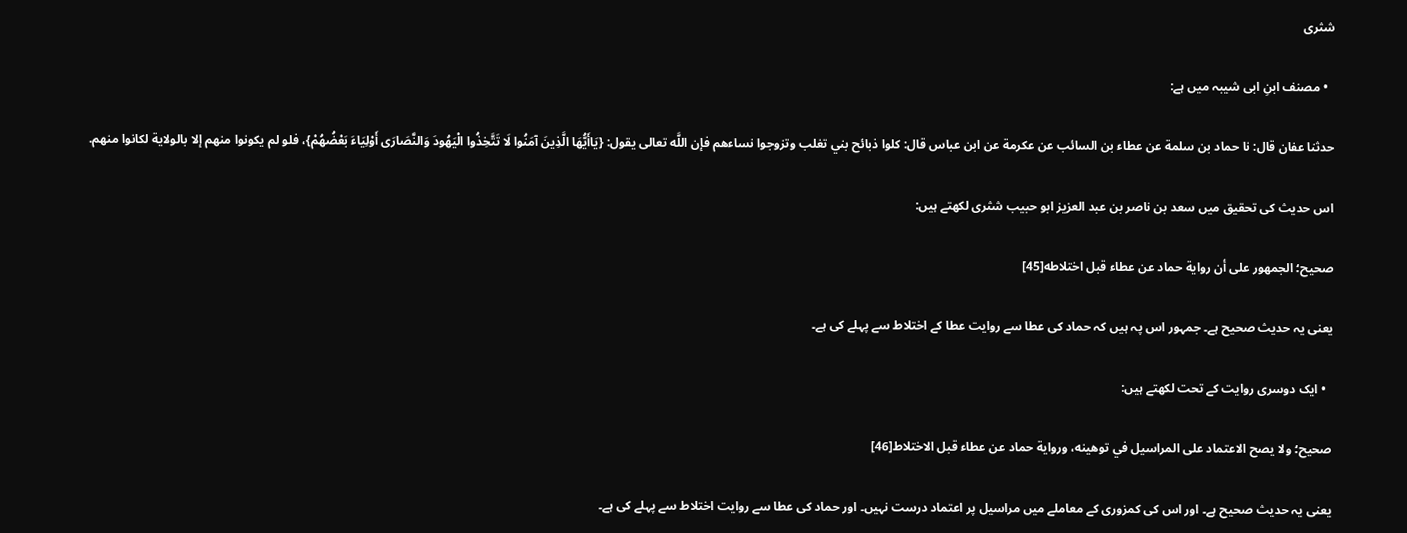شثری

  • مصنف ابنِ ابی شیبہ میں ہے:

حدثنا عفان قال: نا ‌حماد بن سلمة عن ‌عطاء بن السائب عن عكرمة عن ابن عباس قال: كلوا ذبائح بني تغلب وتزوجوا نساءهم فإن اللَّه تعالى يقول: {يَاأَيُّهَا الَّذِينَ آمَنُوا لَا تَتَّخِذُوا الْيَهُودَ وَالنَّصَارَى أَوْلِيَاءَ بَعْضُهُمْ}، فلو لم يكونوا منهم إلا بالولاية لكانوا منهم.

اس حدیث کی تحقیق میں سعد بن ناصر بن عبد العزیز ابو حبیب شثری لکھتے ہیں:

صحيح؛ الجمهور على أن رواية ‌حماد عن ‌عطاء ‌قبل ‌اختلاطه[45]

یعنی یہ حدیث صحیح ہے۔ جمہور اس پہ ہیں کہ حماد کی عطا سے روایت عطا کے اختلاط سے پہلے کی ہے۔

  • ایک دوسری روایت کے تحت لکھتے ہیں:

صحيح؛ ولا يصح الاعتماد على المراسيل في توهينه، ورواية ‌حماد عن ‌عطاء ‌قبل ‌الاختلاط[46]

یعنی یہ حدیث صحیح ہے۔ اور اس کی کمزوری کے معاملے میں مراسیل پر اعتماد درست نہیں۔ اور حماد کی عطا سے روایت اختلاط سے پہلے کی ہے۔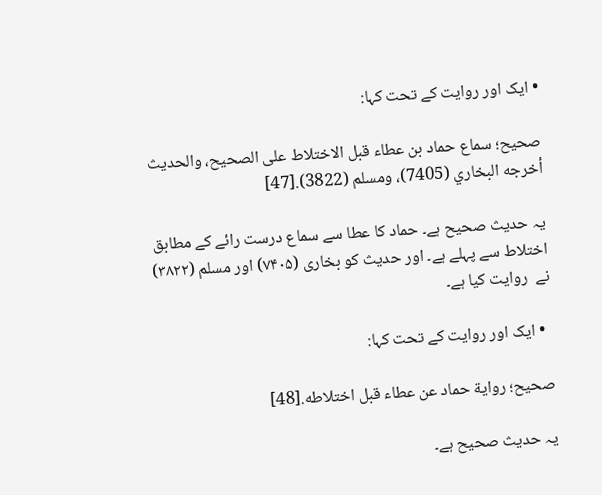• ایک اور روایت کے تحت کہا:

صحيح؛ سماع ‌حماد بن ‌عطاء ‌قبل ‌الاختلاط على الصحيح، والحديث أخرجه البخاري (7405)، ومسلم (3822).[47]

یہ حدیث صحیح ہے۔ حماد کا عطا سے سماع درست رائے کے مطابق اختلاط سے پہلے ہے۔ اور حدیث کو بخاری (۷۴۰۵) اور مسلم (۳۸۲۲) نے  روایت کیا ہے۔

  • ایک اور روایت کے تحت کہا:

صحيح؛ رواية ‌حماد عن ‌عطاء ‌قبل ‌اختلاطه.[48]

یہ حدیث صحیح ہے۔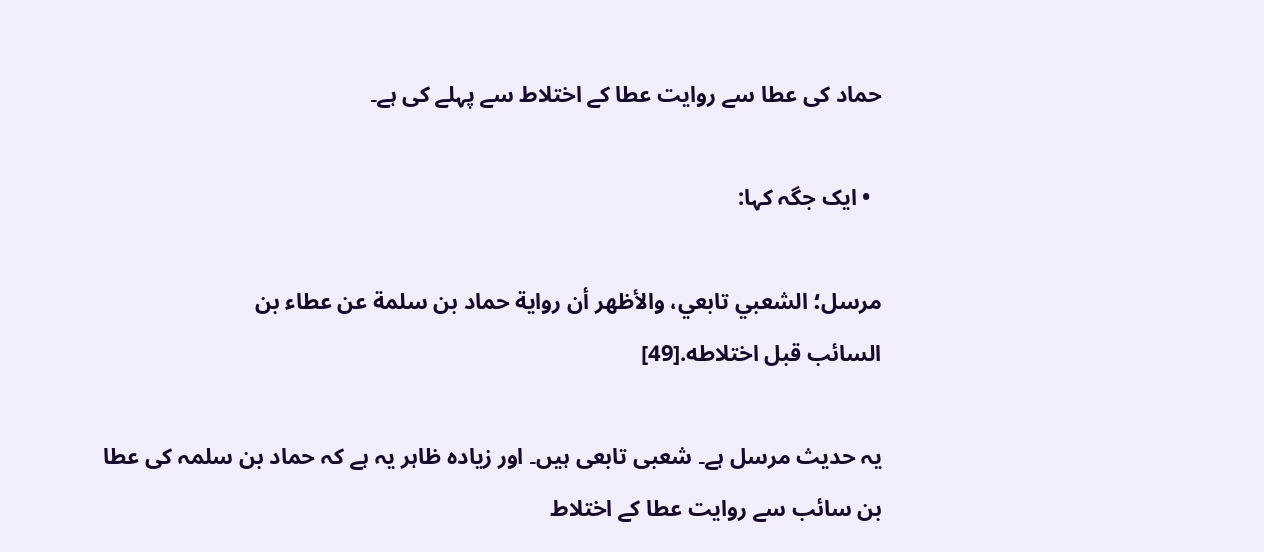حماد کی عطا سے روایت عطا کے اختلاط سے پہلے کی ہے۔

  • ایک جگہ کہا:

مرسل؛ الشعبي تابعي، والأظهر أن رواية ‌حماد بن سلمة عن ‌عطاء بن السائب ‌قبل ‌اختلاطه.[49]

یہ حدیث مرسل ہے۔ شعبی تابعی ہیں۔ اور زیادہ ظاہر یہ ہے کہ حماد بن سلمہ کی عطا بن سائب سے روایت عطا کے اختلاط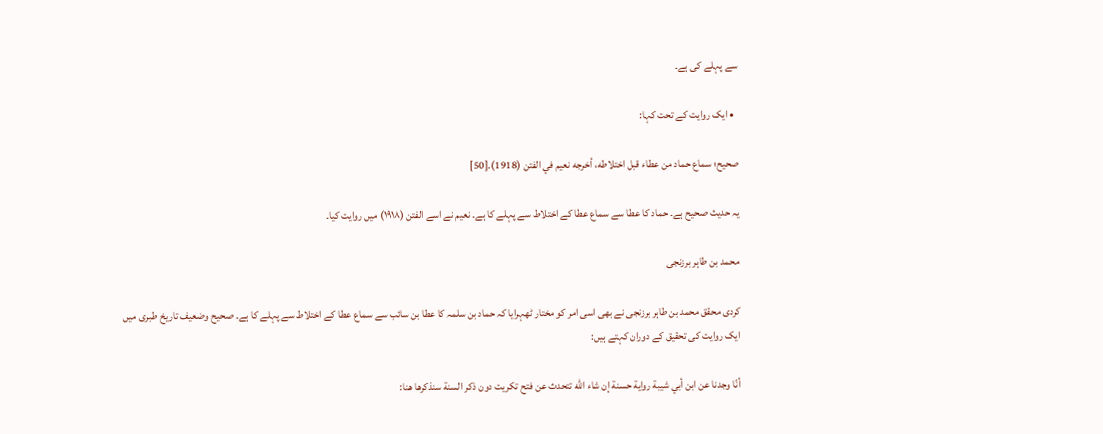سے پہلے کی ہے۔

  • ایک روایت کے تحت کہا:

صحيح؛ سماع ‌حماد من ‌عطاء ‌قبل ‌اختلاطه، أخرجه نعيم في الفتن (1918).[50]

یہ حدیث صحیح ہے۔ حماد کا عطا سے سماع عطا کے اختلاط سے پہلے کا ہے۔ نعیم نے اسے الفتن (۱۹۱۸) میں روایت کیا۔

محمد بن طاہر برزنجی

کردی محقق محمد بن طاہر برزنجی نے بھی اسی امر کو مختار ٹھہرایا کہ حماد بن سلمہ کا عطا بن سائب سے سماع عطا کے اختلاط سے پہلے کا ہے۔ صحیح وضعیف تاریخ طبری میں ایک روایت کی تحقیق کے دوران کہتے ہیں:

أنّا وجدنا عن ابن أبي شيبة رواية حسنة إن شاء الله تتحدث عن فتح تكريت دون ذكر السنة سنذكرها هنا: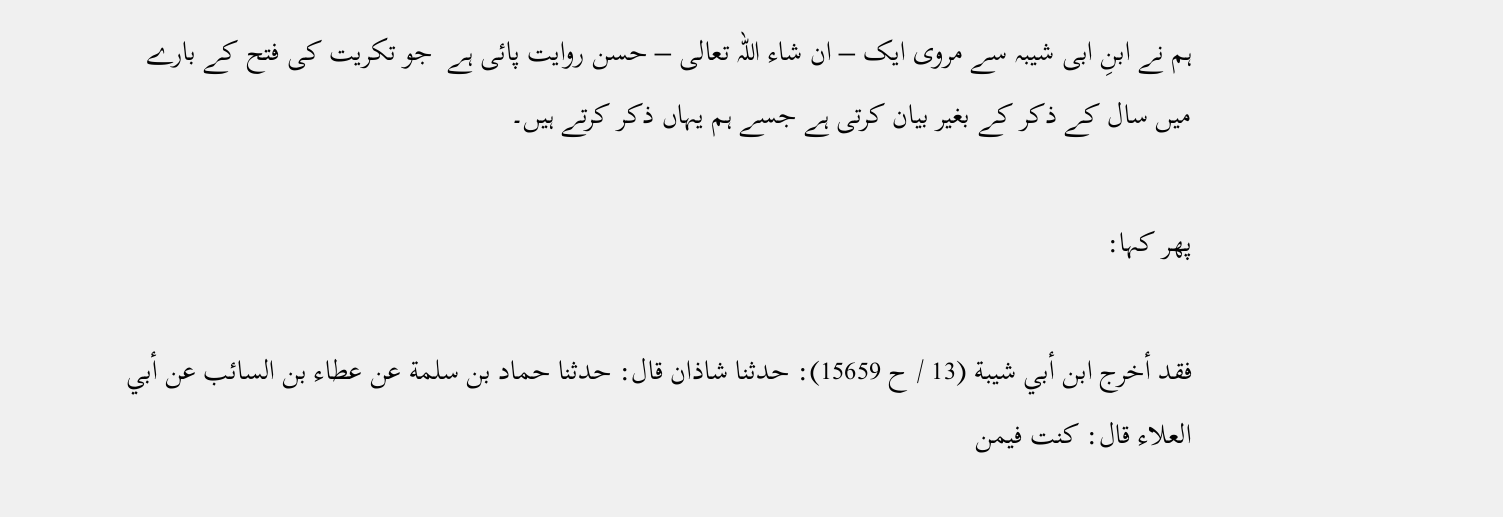ہم نے ابنِ ابی شیبہ سے مروی ایک – ان شاء اللہ تعالی – حسن روایت پائی ہے  جو تکریت کی فتح کے بارے میں سال کے ذکر کے بغیر بیان کرتی ہے جسے ہم یہاں ذکر کرتے ہیں۔

پھر کہا:

فقد أخرج ابن أبي شيبة (13 / ح 15659): حدثنا شاذان قال: حدثنا ‌حماد بن ‌سلمة عن ‌عطاء بن السائب عن أبي العلاء قال: كنت فيمن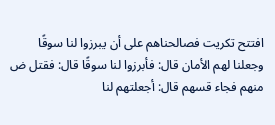افتتح تكريت فصالحناهم على أن يبرزوا لنا سوقًا وجعلنا لهم الأمان قال: فأبرزوا لنا سوقًا قال: فقتل ض منهم فجاء قسهم قال: أجعلتهم لنا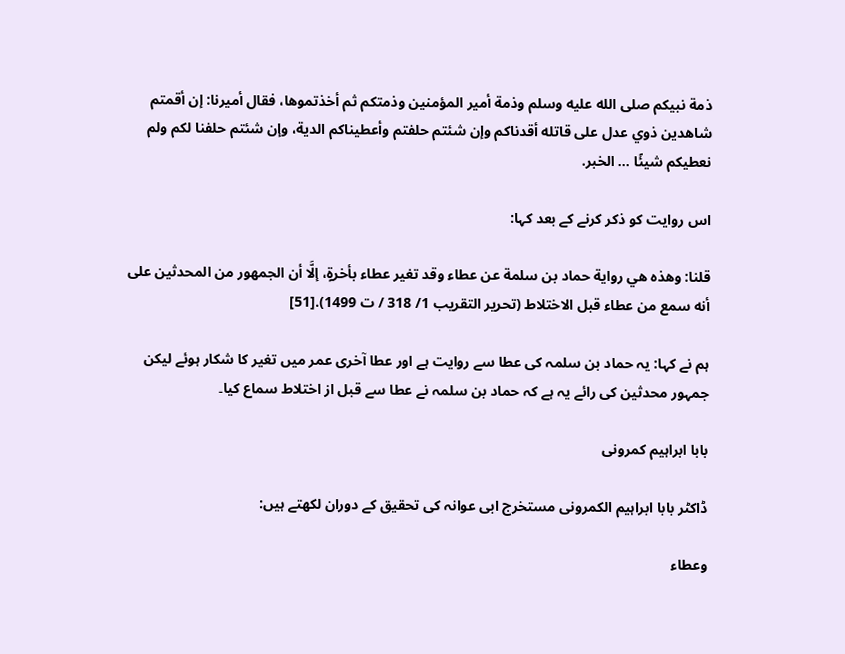ذمة نبيكم صلى الله عليه وسلم وذمة أمير المؤمنين وذمتكم ثم أخذتموها، فقال أميرنا: إن أقمتم شاهدين ذوي عدل على قاتله أقدناكم وإن شئتم حلفتم وأعطيناكم الدية، وإن شئتم حلفنا لكم ولم نعطيكم شيئًا … الخبر.

اس روایت کو ذکر کرنے کے بعد کہا:

قلنا: وهذه هي رواية ‌حماد بن ‌سلمة عن ‌عطاء وقد تغير ‌عطاء بأخرةٍ، إلَّا أن الجمهور من المحدثين على أنه سمع من ‌عطاء ‌قبل ‌الاختلاط (تحرير التقريب 1/ 318 / ت 1499).[51]

ہم نے کہا: یہ حماد بن سلمہ کی عطا سے روایت ہے اور عطا آخری عمر میں تغیر کا شکار ہوئے لیکن جمہور محدثین کی رائے یہ ہے کہ حماد بن سلمہ نے عطا سے قبل از اختلاط سماع کیا۔

بابا ابراہیم کمرونی

ڈاکٹر بابا ابراہیم الکمرونی مستخرج ابی عوانہ کی تحقیق کے دوران لکھتے ہیں:

وعطاء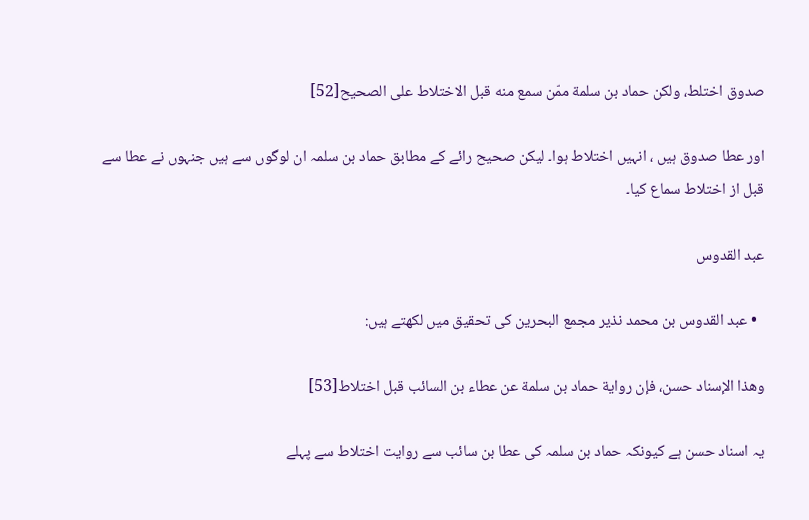صدوق اختلط، ولكن ‌حماد بن ‌سلمة ممّن سمع منه ‌قبل ‌الاختلاط على الصحيح[52]

اور عطا صدوق ہیں ، انہیں اختلاط ہوا۔ لیکن صحیح رائے کے مطابق حماد بن سلمہ ان لوگوں سے ہیں جنہوں نے عطا سے قبل از اختلاط سماع کیا۔

عبد القدوس

  • عبد القدوس بن محمد نذیر مجمع البحرین کی تحقیق میں لکھتے ہیں:

وهذا الإسناد حسن، فإن رواية ‌حماد بن سلمة عن ‌عطاء بن السائب قبل اختلاط[53]

یہ اسناد حسن ہے کیونکہ حماد بن سلمہ کی عطا بن سائب سے روایت اختلاط سے پہلے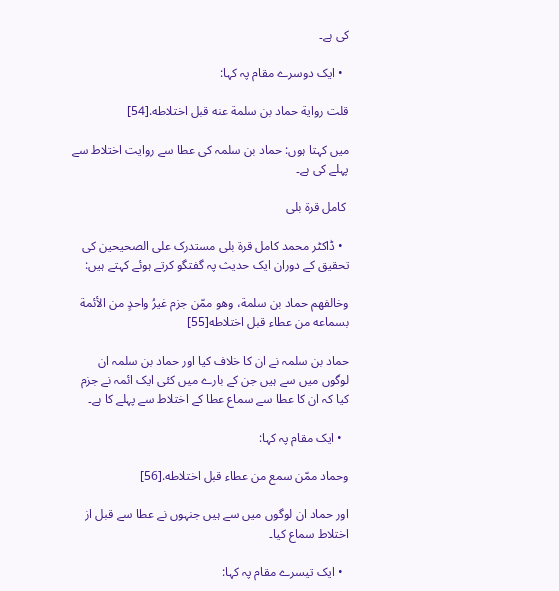کی ہے۔

  • ایک دوسرے مقام پہ کہا:

قلت رواية ‌حماد بن سلمة عنه ‌قبل ‌اختلاطه.[54]

میں کہتا ہوں: حماد بن سلمہ کی عطا سے روایت اختلاط سے پہلے کی ہے۔

 کامل قرۃ بلی

  • ڈاکٹر محمد کامل قرۃ بلی مستدرک علی الصحیحین کی تحقیق کے دوران ایک حدیث پہ گفتگو کرتے ہوئے کہتے ہیں:

وخالفهم ‌حماد بن سلمة، وهو ممّن جزم غيرُ واحدٍ من الأئمة بسماعه من ‌عطاء ‌قبل ‌اختلاطه[55]

حماد بن سلمہ نے ان کا خلاف کیا اور حماد بن سلمہ ان لوگوں میں سے ہیں جن کے بارے میں کئی ایک ائمہ نے جزم کیا کہ ان کا عطا سے سماع عطا کے اختلاط سے پہلے کا ہے۔

  • ایک مقام پہ کہا:

وحماد ممّن سمع من ‌عطاء ‌قبل ‌اختلاطه.[56]

اور حماد ان لوگوں میں سے ہیں جنہوں نے عطا سے قبل از اختلاط سماع کیا۔

  • ایک تیسرے مقام پہ کہا: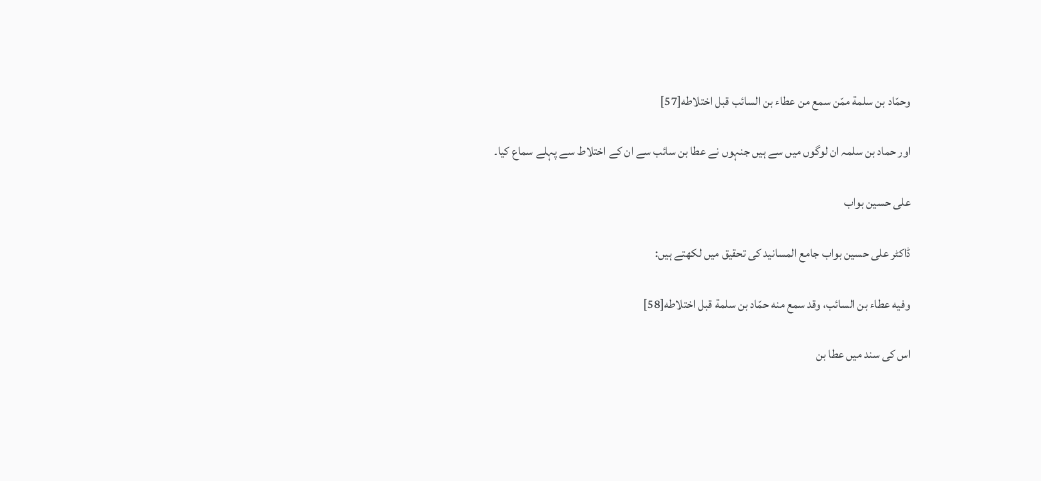وحمّاد بن سلمة ممّن سمع من ‌عطاء بن السائب ‌قبل ‌اختلاطه[57]

اور حماد بن سلمہ ان لوگوں میں سے ہیں جنہوں نے عطا بن سائب سے ان کے اختلاط سے پہلے سماع کیا۔

علی حسین بواب

ڈاکٹر علی حسین بواب جامع المسانید کی تحقیق میں لکھتے ہیں:

وفيه ‌عطاء بن السائب، وقد سمع منه ‌حمّاد بن سلمة ‌قبل ‌اختلاطه[58]

اس کی سند میں عطا بن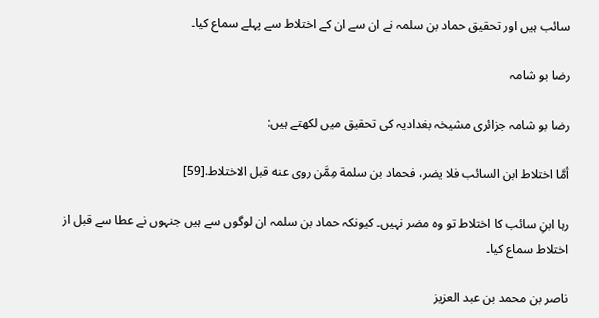سائب ہیں اور تحقیق حماد بن سلمہ نے ان سے ان کے اختلاط سے پہلے سماع کیا۔

رضا بو شامہ

رضا بو شامہ جزائری مشیخہ بغدادیہ کی تحقیق میں لکھتے ہیں:

أمَّا اختلاط ابن السائب فلا يضر، فحماد بن ‌سلمة مِمَّن روى عنه ‌قبل ‌الاختلاط.[59]

رہا ابنِ سائب کا اختلاط تو وہ مضر نہیں۔ کیونکہ حماد بن سلمہ ان لوگوں سے ہیں جنہوں نے عطا سے قبل از اختلاط سماع کیا۔

ناصر بن محمد بن عبد العزیز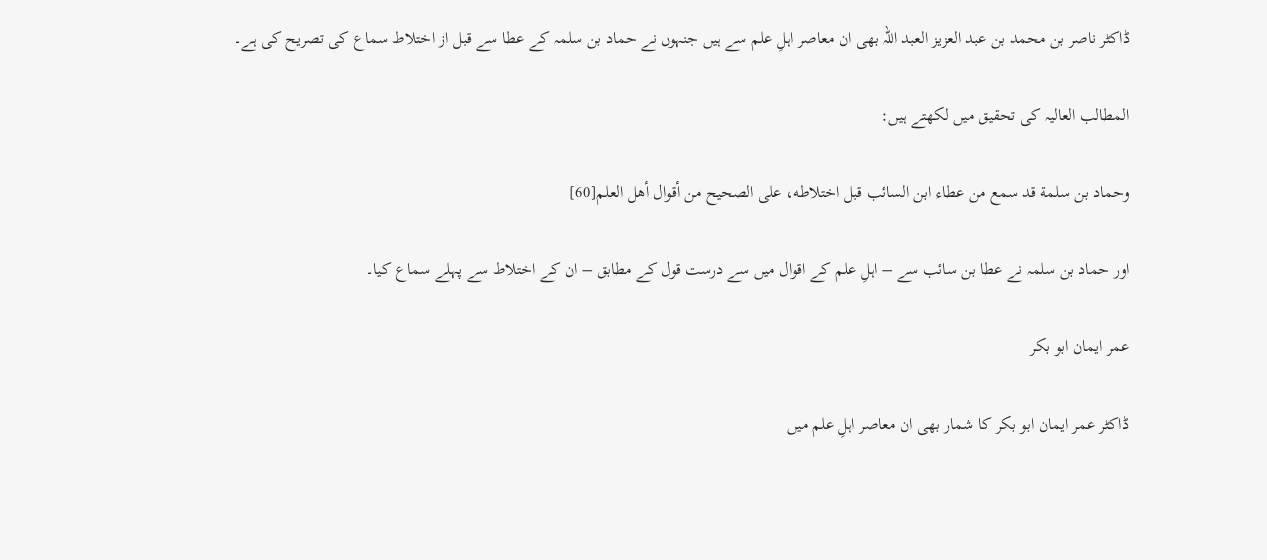ڈاکٹر ناصر بن محمد بن عبد العزیز العبد اللہ بھی ان معاصر اہلِ علم سے ہیں جنہوں نے حماد بن سلمہ کے عطا سے قبل از اختلاط سماع کی تصریح کی ہے۔

المطالب العالیہ کی تحقیق میں لکھتے ہیں:

وحماد بن سلمة قد سمع من ‌عطاء ابن السائب ‌قبل ‌اختلاطه، على الصحيح من أقوال أهل العلم[60]

اور حماد بن سلمہ نے عطا بن سائب سے – اہلِ علم کے اقوال میں سے درست قول کے مطابق – ان کے اختلاط سے پہلے سماع کیا۔

عمر ایمان ابو بکر

ڈاکٹر عمر ایمان ابو بکر کا شمار بھی ان معاصر اہلِ علم میں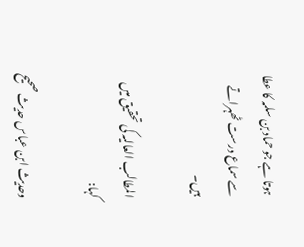ہوتا ہے جو حماد بن سلمہ کا عطا سے سماع درست ٹھہراتے ہیں۔

المطالب العالیہ کی تحقیق میں کہا:

وحديث ابن عباس حديث صحيح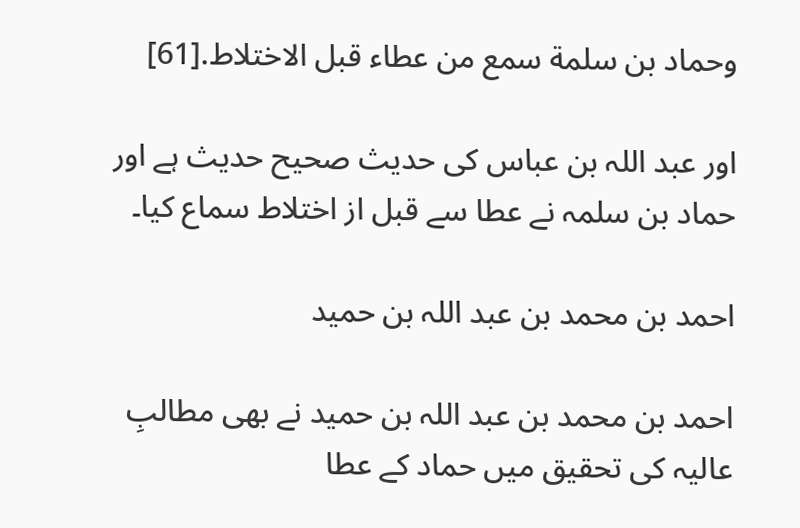وحماد بن ‌سلمة سمع من ‌عطاء ‌قبل ‌الاختلاط.[61]

اور عبد اللہ بن عباس کی حدیث صحیح حدیث ہے اور حماد بن سلمہ نے عطا سے قبل از اختلاط سماع کیا۔

احمد بن محمد بن عبد اللہ بن حمید

احمد بن محمد بن عبد اللہ بن حمید نے بھی مطالبِ عالیہ کی تحقیق میں حماد کے عطا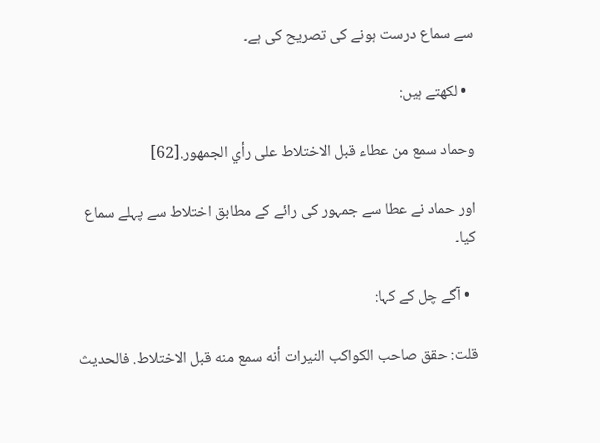سے سماع درست ہونے کی تصریح کی ہے۔

  • لکھتے ہیں:

وحماد سمع من عطاء قبل الاختلاط على رأي الجمهور.[62]

اور حماد نے عطا سے جمہور کی رائے کے مطابق اختلاط سے پہلے سماع کیا۔

  • آگے چل کے کہا:

قلت: حقق صاحب الكواكب النيرات أنه سمع منه قبل الاختلاط. فالحديث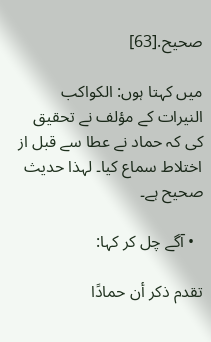صحيح.[63]

میں کہتا ہوں: الکواکب النیرات کے مؤلف نے تحقیق کی کہ حماد نے عطا سے قبل از اختلاط سماع کیا۔ لہذا حدیث صحیح ہے۔

  • آگے چل کر کہا:

تقدم ذكر أن حمادًا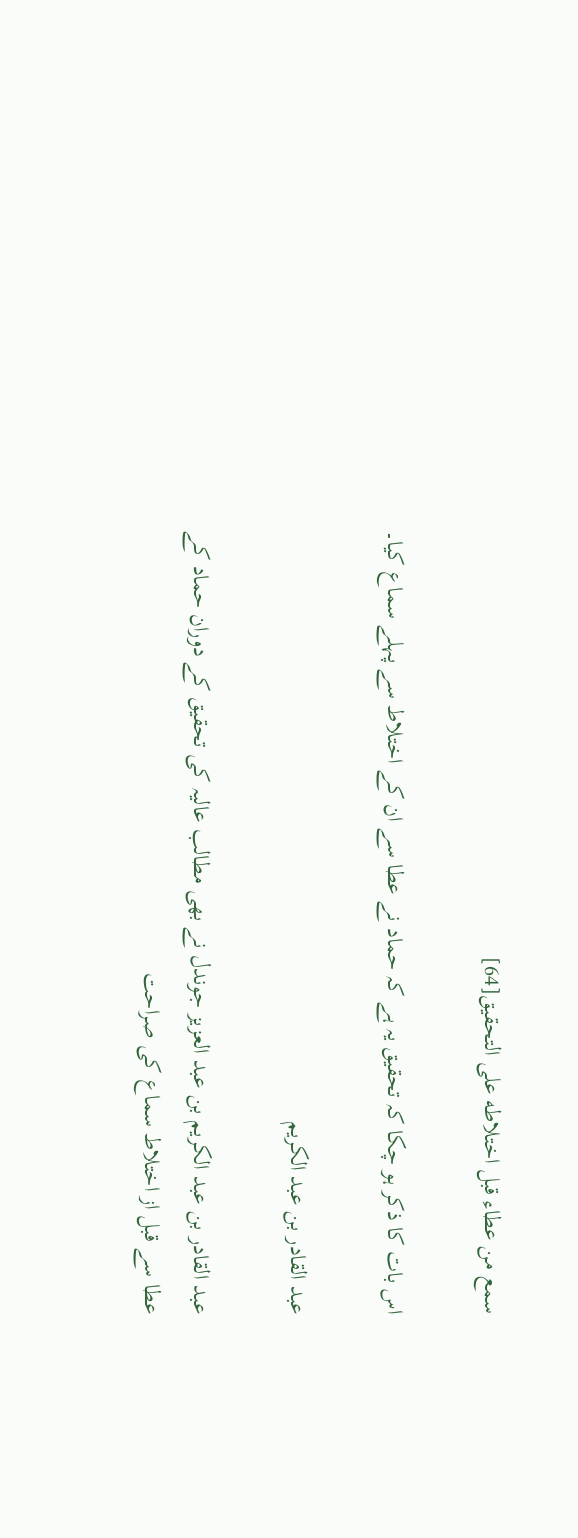سمع من ‌عطاء ‌قبل ‌اختلاطه على التحقيق[64]

اس بات کا ذکر ہو چکا کہ تحقیق یہ ہے کہ حماد نے عطا سے ان کے اختلاط سے پہلے سماع کیا۔

عبد القادر بن عبد الکریم

عبد القادر بن عبد الکریم بن عبد العزیز جوندل نے بھی مطالب عالیہ کی تحقیق کے دوران حماد کے عطا سے قبل از اختلاط سماع کی صراحت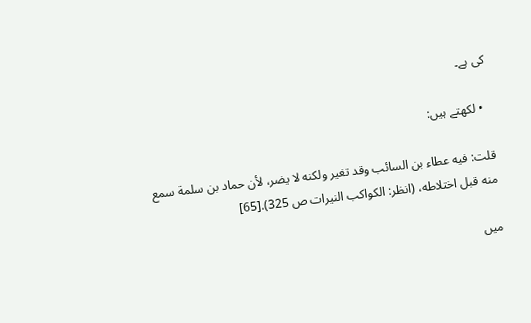کی ہے۔

  • لکھتے ہیں:

قلت: فيه ‌عطاء بن السائب وقد تغير ولكنه لا يضر، لأن ‌حماد بن سلمة سمع منه ‌قبل ‌اختلاطه، (انظر: الكواكب النيرات ص 325).[65]

میں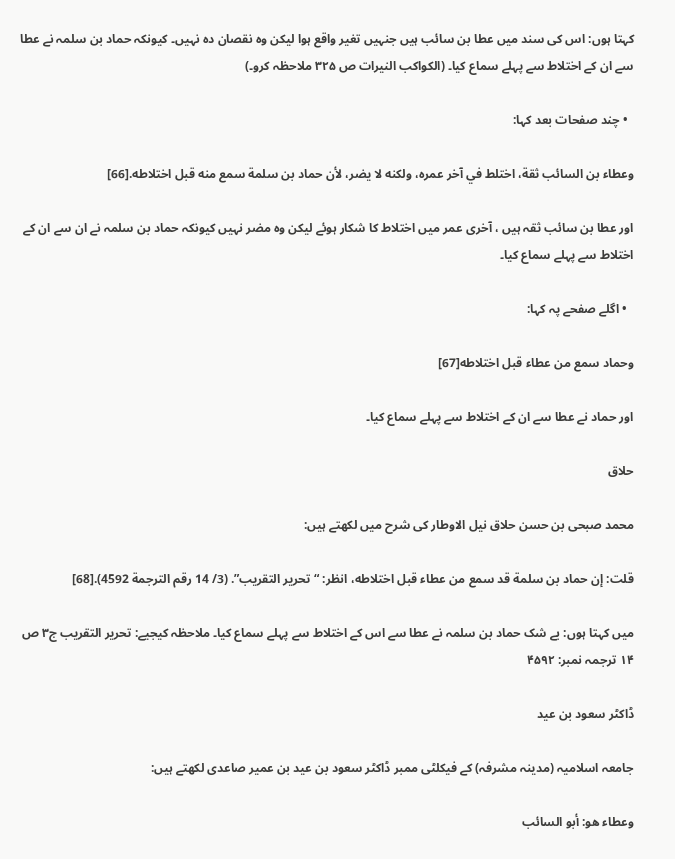کہتا ہوں: اس کی سند میں عطا بن سائب ہیں جنہیں تغیر واقع ہوا لیکن وہ نقصان دہ نہیں۔ کیونکہ حماد بن سلمہ نے عطا سے ان کے اختلاط سے پہلے سماع کیا۔ (الکواکب النیرات ص ۳۲۵ ملاحظہ کرو۔)

  • چند صفحات بعد کہا:

وعطاء بن السائب ثقة، اختلط في آخر عمره، ولكنه لا يضر، لأن ‌حماد بن سلمة سمع منه ‌قبل ‌اختلاطه.[66]

اور عطا بن سائب ثقہ ہیں ، آخری عمر میں اختلاط کا شکار ہوئے لیکن وہ مضر نہیں کیونکہ حماد بن سلمہ نے ان سے ان کے اختلاط سے پہلے سماع کیا۔

  • اگلے صفحے پہ کہا:

وحماد سمع من ‌عطاء ‌قبل ‌اختلاطه[67]

اور حماد نے عطا سے ان کے اختلاط سے پہلے سماع کیا۔

حلاق

محمد صبحی بن حسن حلاق نیل الاوطار کی شرح میں لکھتے ہیں:

قلت: إن ‌حماد بن سلمة قد سمع من ‌عطاء ‌قبل ‌اختلاطه، انظر: “تحرير التقريب”. (3/ 14 رقم الترجمة 4592).[68]

میں کہتا ہوں: بے شک حماد بن سلمہ نے عطا سے اس کے اختلاط سے پہلے سماع کیا۔ ملاحظہ کیجیے: تحریر التقریب ج۳ ص ۱۴ ترجمہ نمبر: ۴۵۹۲

ڈاکٹر سعود بن عید

جامعہ اسلامیہ (مدینہ مشرفہ) کے فیکلٹی ممبر ڈاکٹر سعود بن عید بن عمیر صاعدی لکھتے ہیں:

وعطاء هو: أبو السائب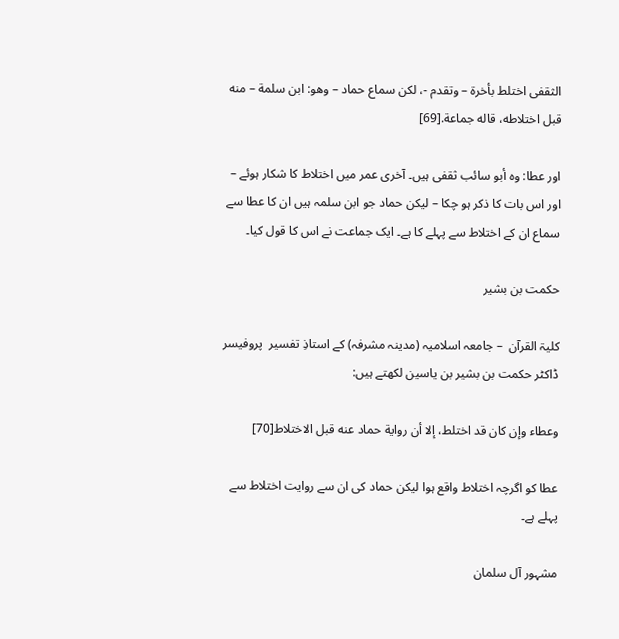الثقفى اختلط بأخرة – وتقدم -، لكن سماع حماد – وهو: ابن سلمة – منه قبل اختلاطه، قاله جماعة.[69]

اور عطا: وہ أبو سائب ثقفی ہیں۔ آخری عمر میں اختلاط کا شکار ہوئے – اور اس بات کا ذکر ہو چکا – لیکن حماد جو ابن سلمہ ہیں ان کا عطا سے سماع ان کے اختلاط سے پہلے کا ہے۔ ایک جماعت نے اس کا قول کیا۔

حکمت بن بشیر

کلیۃ القرآن  – جامعہ اسلامیہ (مدینہ مشرفہ) کے استاذِ تفسیر  پروفیسر ڈاکٹر حکمت بن بشیر بن یاسین لکھتے ہیں:

وعطاء وإن كان قد اختلط، إلا أن رواية ‌حماد عنه ‌قبل ‌الاختلاط[70]

عطا کو اگرچہ اختلاط واقع ہوا لیکن حماد کی ان سے روایت اختلاط سے پہلے ہے۔

مشہور آل سلمان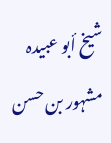شیخ أبو عبیدہ مشہور بن حسن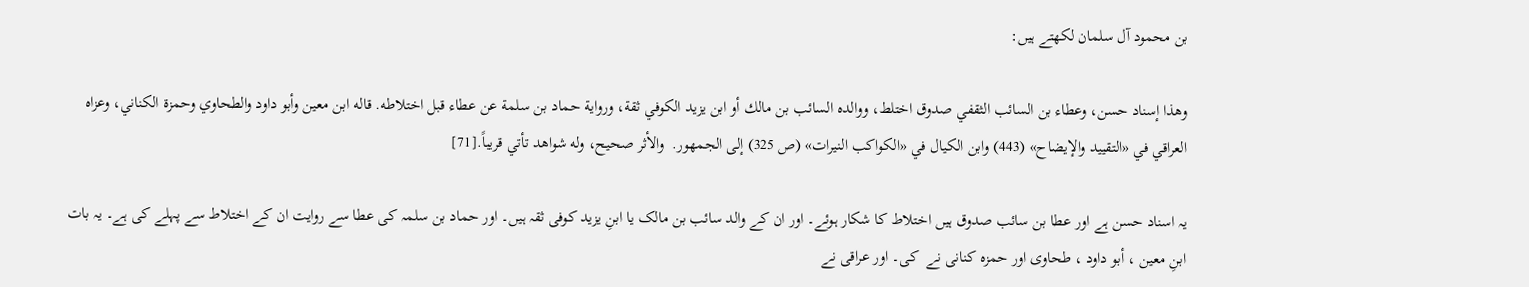بن محمود آل سلمان لکھتے ہیں:

وهذا إسناد حسن، وعطاء بن السائب الثقفي صدوق اختلط، ووالده السائب بن مالك أو ابن يزيد الكوفي ثقة، ورواية حماد بن سلمة عن عطاء قبل اختلاطه. قاله ابن معين وأبو داود والطحاوي وحمزة الكناني، وعزاه العراقي في «التقييد والإيضاح» (443) وابن الكيال في «الكواكب النيرات» (ص 325) إلى الجمهور.  والأثر صحيح، وله شواهد تأتي قريباً.[71]

یہ اسناد حسن ہے اور عطا بن سائب صدوق ہیں اختلاط کا شکار ہوئے۔ اور ان کے والد سائب بن مالک یا ابنِ یزید کوفی ثقہ ہیں۔ اور حماد بن سلمہ کی عطا سے روایت ان کے اختلاط سے پہلے کی ہے۔ یہ بات ابنِ معین ، أبو داود ، طحاوی اور حمزہ کنانی نے  کی۔ اور عراقی نے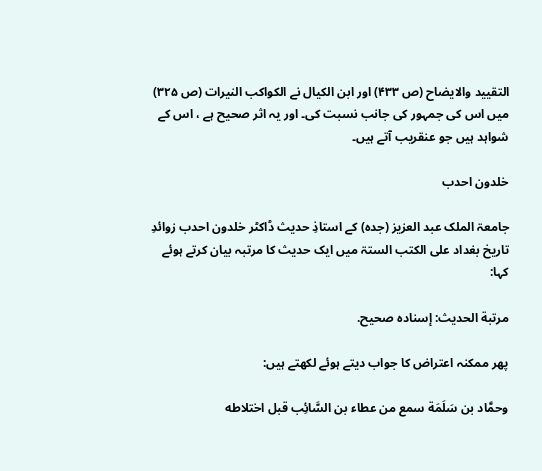التقیید والایضاح (ص ۴۳۳) اور ابن الکیال نے الکواکب النیرات (ص ۳۲۵) میں اس کی جمہور کی جانب نسبت کی۔ اور یہ اثر صحیح ہے ، اس کے شواہد ہیں جو عنقریب آتے ہیں۔

خلدون احدب

جامعۃ الملک عبد العزیز (جدہ) کے استاذِ حدیث ڈاکٹر خلدون احدب زوائدِ تاریخ بغداد علی الکتب الستۃ میں ایک حدیث کا مرتبہ بیان کرتے ہوئے کہا:

مرتبة الحديث: إسناده صحيح.

پھر ممکنہ اعتراض کا جواب دیتے ہوئے لکھتے ہیں:

وحمَّاد بن سَلَمَة سمع من ‌عطاء بن السَّائِب ‌قبل ‌اختلاطه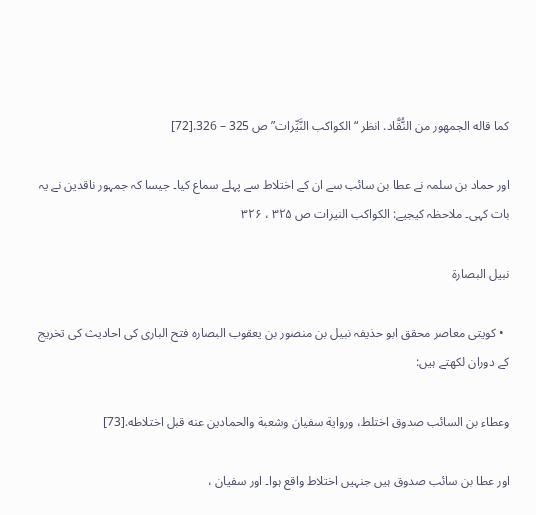كما قاله الجمهور من النُّقَّاد. انظر “الكواكب النَّيِّرات” ص 325 – 326.[72]

اور حماد بن سلمہ نے عطا بن سائب سے ان کے اختلاط سے پہلے سماع کیا۔ جیسا کہ جمہور ناقدین نے یہ بات کہی۔ ملاحظہ کیجیے: الکواکب النیرات ص ۳۲۵ ، ۳۲۶

نبیل البصارۃ

  • کویتی معاصر محقق ابو حذیفہ نبیل بن منصور بن یعقوب البصارہ فتح الباری کی احادیث کی تخریج کے دوران لکھتے ہیں:

وعطاء بن السائب صدوق اختلط، ورواية سفيان وشعبة والحمادين عنه ‌قبل ‌اختلاطه.[73]

اور عطا بن سائب صدوق ہیں جنہیں اختلاط واقع ہوا۔ اور سفیان ،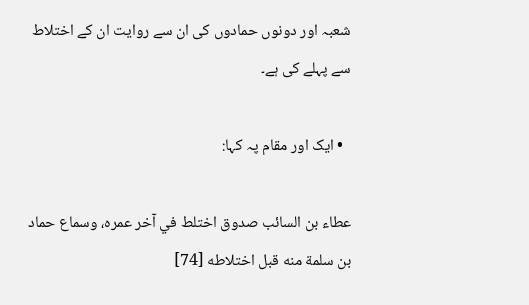شعبہ اور دونوں حمادوں کی ان سے روایت ان کے اختلاط سے پہلے کی ہے۔

  • ایک اور مقام پہ کہا:

عطاء بن السائب صدوق اختلط في آخر عمره، وسماع ‌حماد بن سلمة منه ‌قبل ‌اختلاطه [74]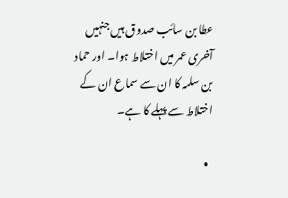عطا بن سائب صدوق ہیں جنہیں آخری عمر میں اختلاط ہوا۔ اور حماد بن سلمہ کا ان سے سماع ان کے اختلاط سے پہلے کا ہے۔

  •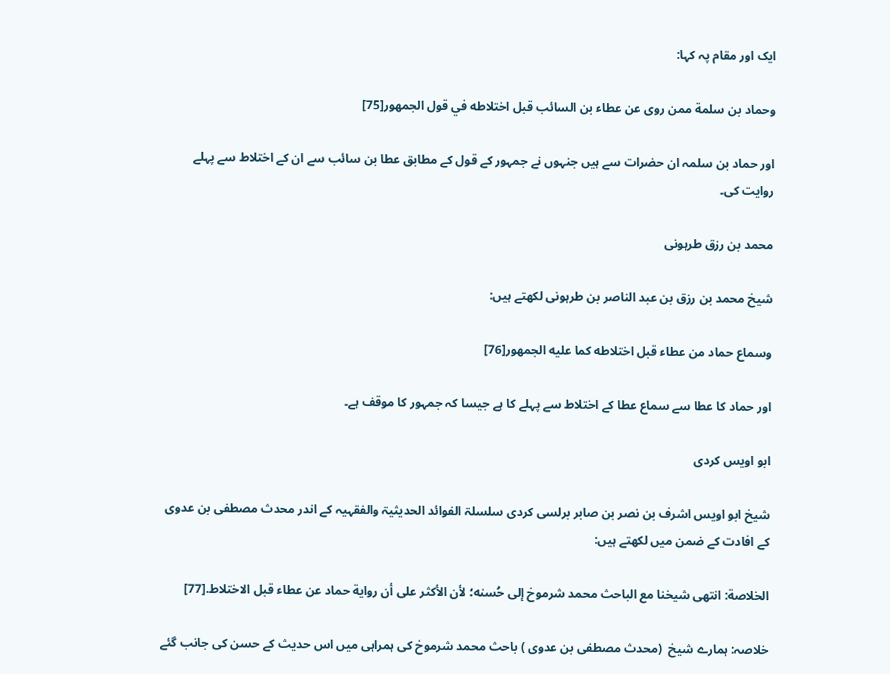ایک اور مقام پہ کہا:

وحماد بن سلمة ممن روى عن ‌عطاء بن السائب ‌قبل ‌اختلاطه في قول الجمهور[75]

اور حماد بن سلمہ ان حضرات سے ہیں جنہوں نے جمہور کے قول کے مطابق عطا بن سائب سے ان کے اختلاط سے پہلے روایت کی۔

محمد بن رزق طرہونی

شیخ محمد بن رزق بن عبد الناصر بن طرہونی لکھتے ہیں:

وسماع ‌حماد من ‌عطاء ‌قبل ‌اختلاطه كما عليه الجمهور[76]

اور حماد کا عطا سے سماع عطا کے اختلاط سے پہلے کا ہے جیسا کہ جمہور کا موقف ہے۔

ابو اویس کردی

شیخ ابو اویس اشرف بن نصر بن صابر برلسی کردی سلسلۃ الفوائد الحدیثیۃ والفقہیہ کے اندر محدث مصطفی بن عدوی کے افادت کے ضمن میں لکھتے ہیں:

الخلاصة: انتهى شيخنا مع الباحث محمد شرموخ إلى حُسنه؛ لأن الأكثر على أن رواية ‌حماد عن ‌عطاء ‌قبل ‌الاختلاط.[77]

خلاصہ: ہمارے شیخ  (محدث مصطفی بن عدوی ) باحث محمد شرموخ کی ہمراہی میں اس حدیث کے حسن کی جانب گئے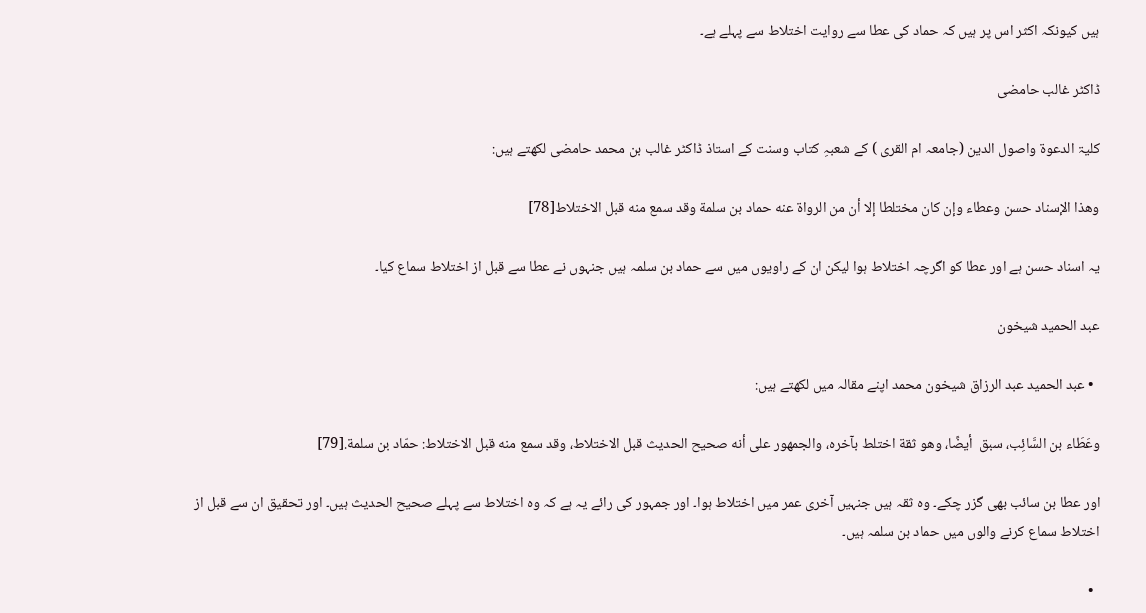ہیں کیونکہ اکثر اس پر ہیں کہ حماد کی عطا سے روایت اختلاط سے پہلے ہے۔

ڈاکٹر غالب حامضی

کلیۃ الدعوۃ واصول الدین (جامعہ ام القری ) کے شعبہِ کتاب وسنت کے استاذ ڈاکٹر غالب بن محمد حامضی لکھتے ہیں:

وهذا الإسناد حسن وعطاء وإن كان مختلطا إلا أن من الرواة عنه ‌حماد بن ‌سلمة وقد سمع منه ‌قبل ‌الاختلاط[78]

یہ اسناد حسن ہے اور عطا کو اگرچہ اختلاط ہوا لیکن ان کے راویوں میں سے حماد بن سلمہ ہیں جنہوں نے عطا سے قبل از اختلاط سماع کیا۔

عبد الحمید شیخون

  • عبد الحمید عبد الرزاق شیخون محمد اپنے مقالہ میں لکھتے ہیں:

وعَطَاء بن السَّائِب، سبق  أيضًا، وهو ثقة اختلط بآخره، والجمهور على أنه صحيح الحديث ‌قبل ‌الاختلاط، وقد سمع منه ‌قبل ‌الاختلاط: حمّاد بن ‌سلمة.[79]

اور عطا بن سائب بھی گزر چکے۔ وہ ثقہ ہیں جنہیں آخری عمر میں اختلاط ہوا۔ اور جمہور کی رائے یہ ہے کہ وہ اختلاط سے پہلے صحیح الحدیث ہیں۔ اور تحقیق ان سے قبل از اختلاط سماع کرنے والوں میں حماد بن سلمہ ہیں۔

  •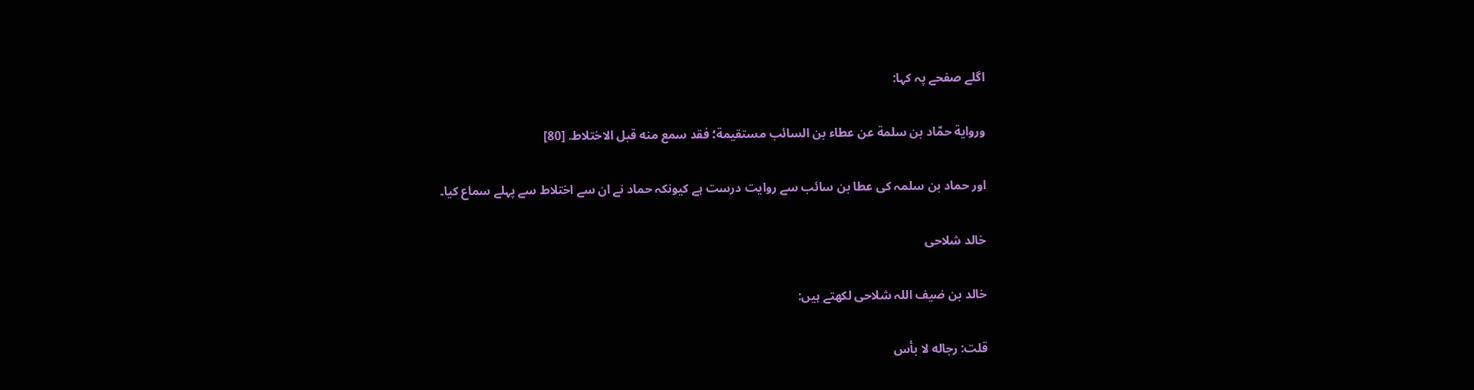اگلے صفحے پہ کہا:

ورواية ‌حمّاد بن ‌سلمة عن ‌عطاء بن السائب مستقيمة؛ فقد سمع منه ‌قبل ‌الاختلاط. [80]

اور حماد بن سلمہ کی عطا بن سائب سے روایت درست ہے کیونکہ حماد نے ان سے اختلاط سے پہلے سماع کیا۔

خالد شلاحی

خالد بن ضیف اللہ شلاحی لکھتے ہیں:

قلت: رجاله لا بأس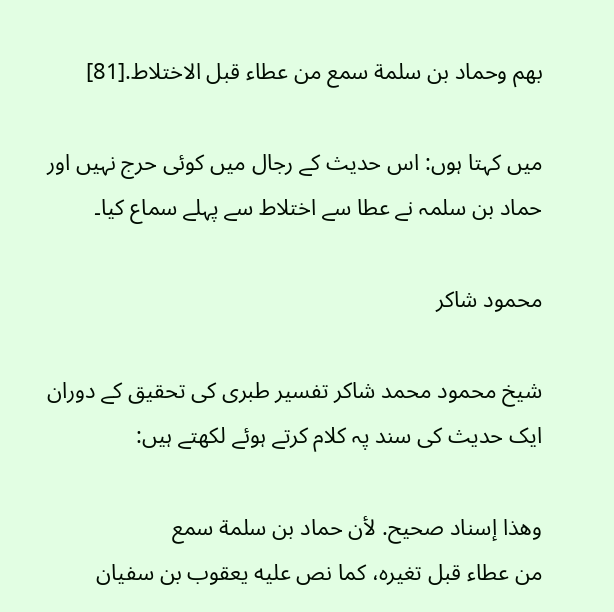بهم وحماد بن ‌سلمة سمع من ‌عطاء ‌قبل ‌الاختلاط.[81]

میں کہتا ہوں: اس حدیث کے رجال میں کوئی حرج نہیں اور حماد بن سلمہ نے عطا سے اختلاط سے پہلے سماع کیا۔

محمود شاکر

شیخ محمود محمد شاکر تفسیر طبری کی تحقیق کے دوران ایک حدیث کی سند پہ کلام کرتے ہوئے لکھتے ہیں:

وهذا إسناد صحيح. لأن ‌حماد بن ‌سلمة سمع من ‌عطاء ‌قبل ‌تغيره، كما نص عليه يعقوب بن سفيان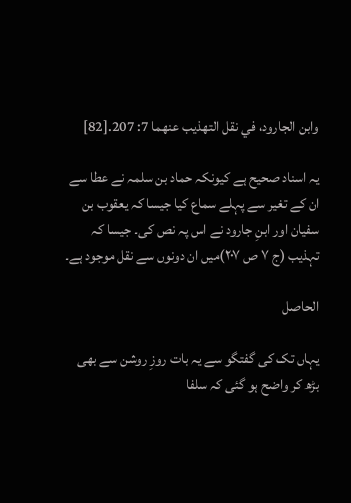وابن الجارود، في نقل التهذيب عنهما 7: 207.[82]

یہ اسناد صحیح ہے کیونکہ حماد بن سلمہ نے عطا سے ان کے تغیر سے پہلے سماع کیا جیسا کہ یعقوب بن سفیان اور ابنِ جارود نے اس پہ نص کی۔ جیسا کہ تہذیب (ج ۷ ص ۲۰۷)میں ان دونوں سے نقل موجود ہے۔

الحاصل

یہاں تک کی گفتگو سے یہ بات روزِ روشن سے بھی بڑھ کر واضح ہو گئی کہ سلفا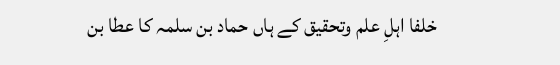خلفا اہلِ علم وتحقیق کے ہاں حماد بن سلمہ کا عطا بن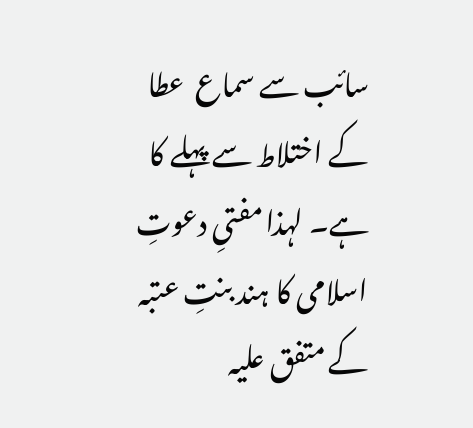سائب سے سماع  عطا کے اختلاط سے پہلے کا ہے۔ لہذا مفتیِ دعوتِ اسلامی کا ہند بنتِ عتبہ کے متفق علیہ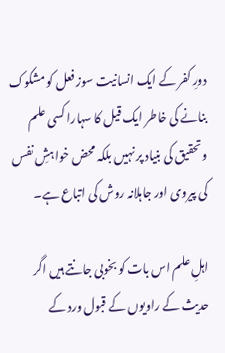دورِ کفر کے ایک انسانیت سوز فعل کو مشکوک بنانے کی خاطر ایک قیل کا سہارا کسی علم وتحقیق کی بنیاد پر نہیں بلکہ محض خواہشِ نفس کی پیروی اور جاہلانہ روش کی اتباع ہے۔

اہلِ علم اس بات کو بخوبی جانتے ہیں اگر حدیث کے راویوں کے قبول ورد کے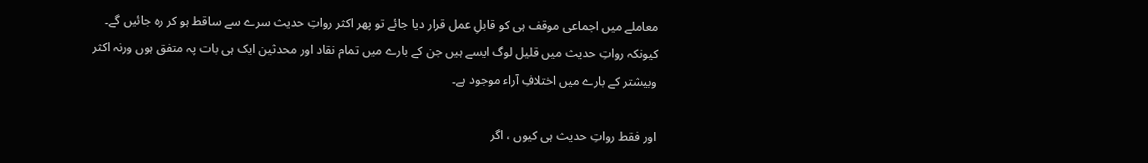معاملے میں اجماعی موقف ہی کو قابلِ عمل قرار دیا جائے تو پھر اکثر رواتِ حدیث سرے سے ساقط ہو کر رہ جائیں گے۔ کیونکہ رواتِ حدیث میں قلیل لوگ ایسے ہیں جن کے بارے میں تمام نقاد اور محدثین ایک ہی بات پہ متفق ہوں ورنہ اکثر وبیشتر کے بارے میں اختلافِ آراء موجود ہے۔

اور فقط رواتِ حدیث ہی کیوں ، اگر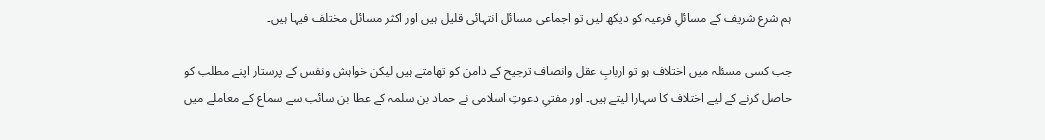ہم شرع شریف کے مسائلِ فرعیہ کو دیکھ لیں تو اجماعی مسائل انتہائی قلیل ہیں اور اکثر مسائل مختلف فیہا ہیں۔

جب کسی مسئلہ میں اختلاف ہو تو اربابِ عقل وانصاف ترجیح کے دامن کو تھامتے ہیں لیکن خواہش ونفس کے پرستار اپنے مطلب کو حاصل کرنے کے لیے اختلاف کا سہارا لیتے ہیں۔ اور مفتیِ دعوتِ اسلامی نے حماد بن سلمہ کے عطا بن سائب سے سماع کے معاملے میں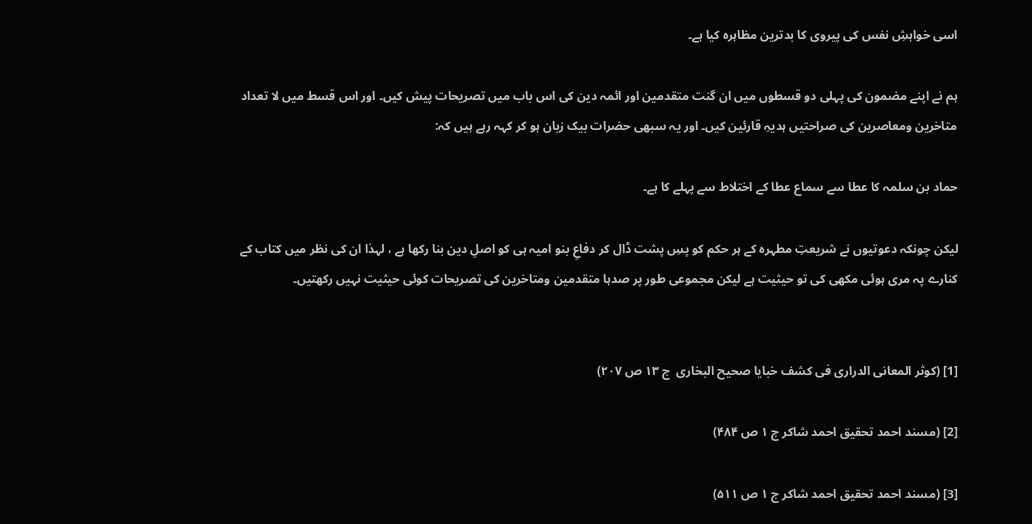اسی خواہشِ نفس کی پیروی کا بدترین مظاہرہ کیا ہے۔

ہم نے اپنے مضمون کی پہلی دو قسطوں میں ان گنت متقدمین اور ائمہ دین کی اس باب میں تصریحات پیش کیں۔ اور اس قسط میں لا تعداد متاخرین ومعاصرین کی صراحتیں ہدیہِ قارئین کیں۔ اور یہ سبھی حضرات بیک زبان ہو کر کہہ رہے ہیں کہ:

حماد بن سلمہ کا عطا سے سماع عطا کے اختلاط سے پہلے کا ہے۔

لیکن چونکہ دعوتیوں نے شریعتِ مطہرہ کے ہر حکم کو پسِ پشت ڈال کر دفاعِ بنو امیہ ہی کو اصلِ دین بنا رکھا ہے ، لہذا ان کی نظر میں کتاب کے کنارے پہ مری ہوئی مکھی کی تو حیثیت ہے لیکن مجموعی طور پر صدہا متقدمین ومتاخرین کی تصریحات کوئی حیثیت نہیں رکھتیں۔


[1] (کوثر المعانی الدراری فی کشف خبایا صحیح البخاری  ج ۱۳ ص ۲۰۷)

[2] (مسند احمد تحقیق احمد شاکر ج ۱ ص ۴۸۴)

[3] (مسند احمد تحقیق احمد شاکر ج ۱ ص ۵۱۱)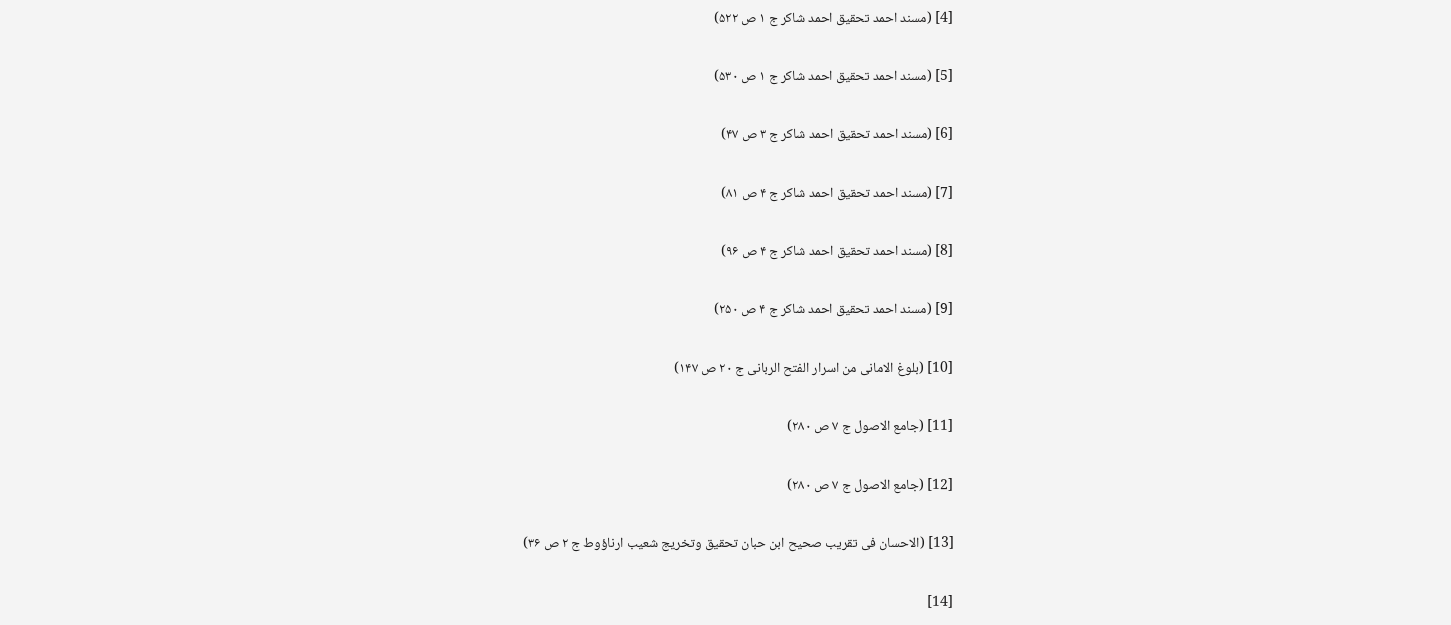[4] (مسند احمد تحقیق احمد شاکر ج ۱ ص ۵۲۲)

[5] (مسند احمد تحقیق احمد شاکر ج ۱ ص ۵۳۰)

[6] (مسند احمد تحقیق احمد شاکر ج ۳ ص ۴۷)

[7] (مسند احمد تحقیق احمد شاکر ج ۴ ص ۸۱)

[8] (مسند احمد تحقیق احمد شاکر ج ۴ ص ۹۶)

[9] (مسند احمد تحقیق احمد شاکر ج ۴ ص ۲۵۰)

[10] (بلوغ الامانی من اسرار الفتح الربانی ج ۲۰ ص ۱۴۷)

[11] (جامع الاصول ج ۷ ص ۲۸۰)

[12] (جامع الاصول ج ۷ ص ۲۸۰)

[13] (الاحسان فی تقریب صحیح ابن حبان تحقیق وتخریج شعیب ارناؤوط ج ۲ ص ۳۶)

[14]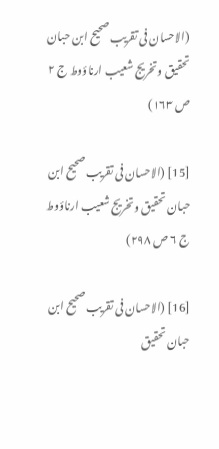(الاحسان فی تقریب صحیح ابن حبان تحقیق وتخریج شعیب ارناؤوط ج ۲ ص ۱۶۳)

[15] (الاحسان فی تقریب صحیح ابن حبان تحقیق وتخریج شعیب ارناؤوط ج ۶ ص ۲۹۸)

[16] (الاحسان فی تقریب صحیح ابن حبان تحقیق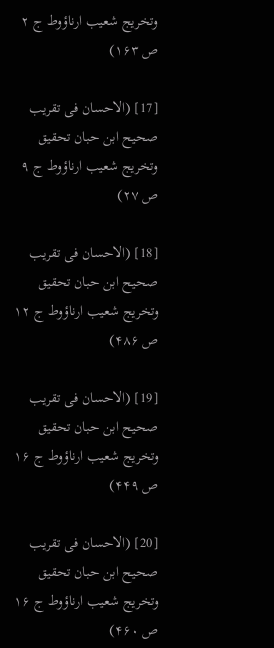وتخریج شعیب ارناؤوط ج ۲ ص ۱۶۳)

[17] (الاحسان فی تقریب صحیح ابن حبان تحقیق وتخریج شعیب ارناؤوط ج ۹ ص ۲۷)

[18] (الاحسان فی تقریب صحیح ابن حبان تحقیق وتخریج شعیب ارناؤوط ج ۱۲  ص ۴۸۶)

[19] (الاحسان فی تقریب صحیح ابن حبان تحقیق وتخریج شعیب ارناؤوط ج ۱۶  ص ۴۴۹)

[20] (الاحسان فی تقریب صحیح ابن حبان تحقیق وتخریج شعیب ارناؤوط ج ۱۶  ص ۴۶۰)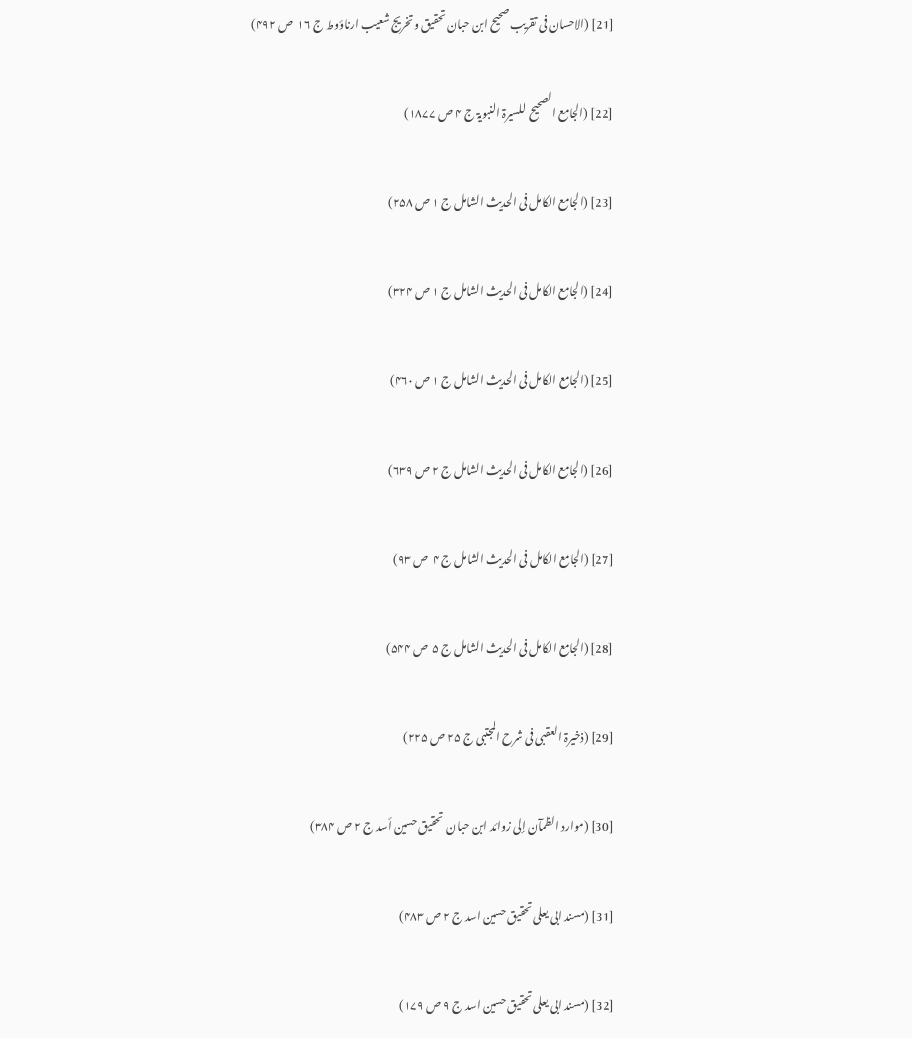[21] (الاحسان فی تقریب صحیح ابن حبان تحقیق وتخریج شعیب ارناؤوط ج ۱۶  ص ۴۹۲)

[22] (الجامع الصحیح  للسیرۃ النبویۃ ج ۴ ص ۱۸۷۷)

[23] (الجامع الکامل فی الحدیث الشامل ج ۱ ص ۲۵۸)

[24] (الجامع الکامل فی الحدیث الشامل ج ۱ ص ۳۲۴)

[25] (الجامع الکامل فی الحدیث الشامل ج ۱ ص ۴۶۰)

[26] (الجامع الکامل فی الحدیث الشامل ج ۲ ص ۶۳۹)

[27] (الجامع الکامل فی الحدیث الشامل ج ۴  ص ۹۳)

[28] (الجامع الکامل فی الحدیث الشامل ج ۵  ص ۵۴۴)

[29] (ذخیرۃ العقبی فی شرح المجتبی ج ۲۵ ص ۲۲۵)

[30] (موارد الظمآن إلى زوائد ابن حبان  تحقیق حسين أسد ج ۲ ص ۳۸۴)

[31] (مسند ابی یعلی تحقیق حسین اسد ج ۲ ص ۴۸۳)

[32] (مسند ابی یعلی تحقیق حسین اسد ج ۹ ص ۱۷۹)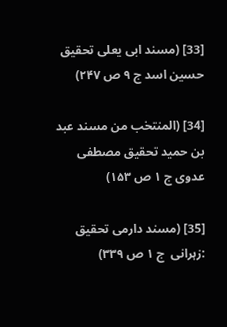[33] (مسند ابی یعلی تحقیق حسین اسد ج ۹ ص ۲۴۷)

[34] (المنتخب من مسند عبد بن حمید تحقیق مصطفی عدوی ج ۱ ص ۱۵۳)

[35] (مسند دارمی تحقیق :زہرانی  ج ۱ ص ۳۳۹)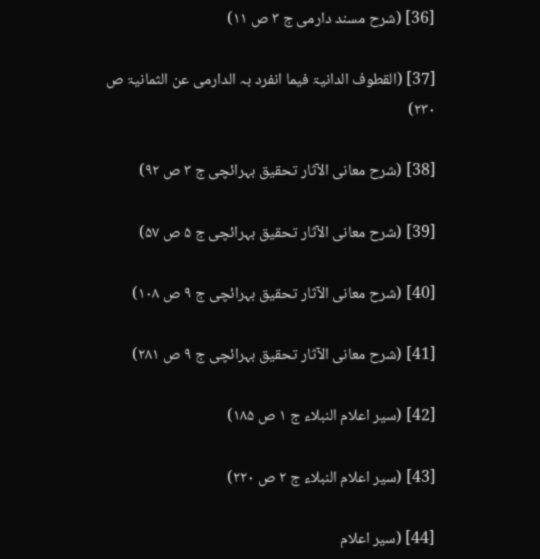[36] (شرح مسند دارمی ج ۳ ص ۱۱)

[37] (القطوف الدانیۃ فیما انفرد بہ الدارمی عن الثمانیۃ ص ۲۳۰)

[38] (شرح معانی الآثار تحقیق بہرائچی ج ۳ ص ۹۲)

[39] (شرح معانی الآثار تحقیق بہرائچی ج ۵ ص ۵۷)

[40] (شرح معانی الآثار تحقیق بہرائچی ج ۹ ص ۱۰۸)

[41] (شرح معانی الآثار تحقیق بہرائچی ج ۹ ص ۲۸۱)

[42] (سیر اعلام النبلاء ج ۱ ص ۱۸۵)

[43] (سیر اعلام النبلاء ج ۲ ص ۲۲۰)

[44] (سیر اعلام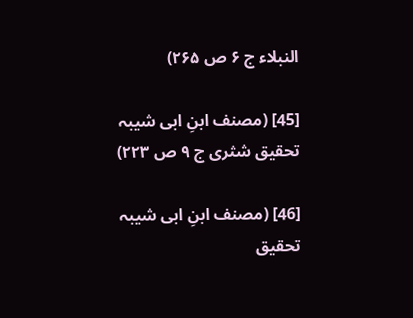النبلاء ج ۶ ص ۲۶۵)

[45] (مصنف ابنِ ابی شیبہ تحقیق شثری ج ۹ ص ۲۲۳)

[46] (مصنف ابنِ ابی شیبہ تحقیق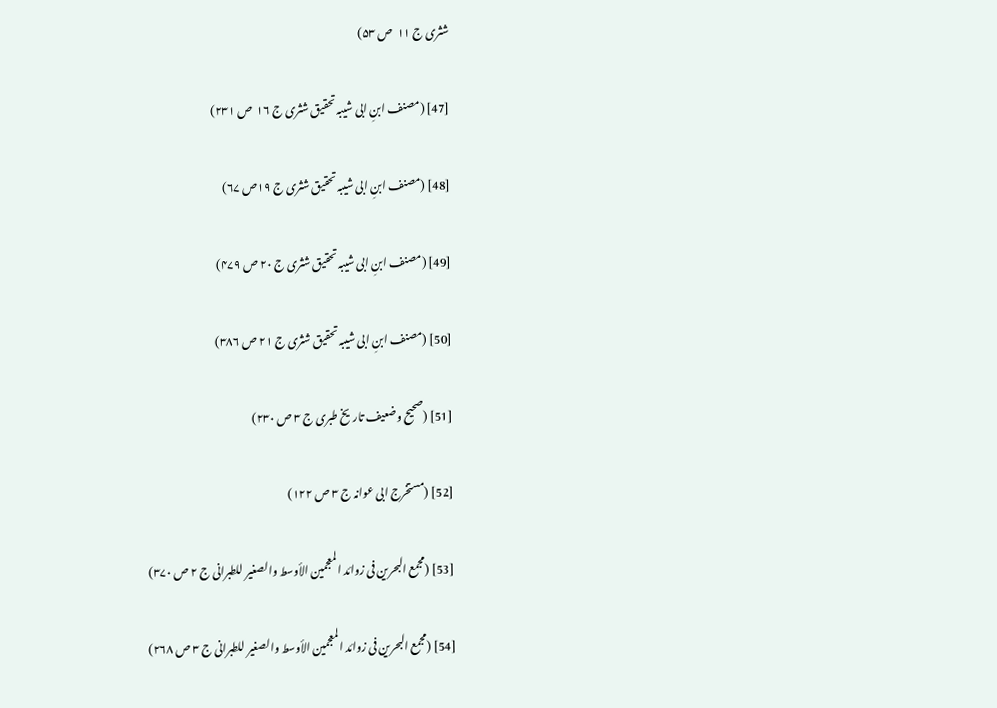شثری ج ۱۱  ص ۵۳)

[47] (مصنف ابنِ ابی شیبہ تحقیق شثری ج ۱۶  ص ۲۳۱)

[48] (مصنف ابنِ ابی شیبہ تحقیق شثری ج ۱۹ص ۶۷)

[49] (مصنف ابنِ ابی شیبہ تحقیق شثری ج ۲۰ ص ۴۷۹)

[50] (مصنف ابنِ ابی شیبہ تحقیق شثری ج ۲۱ ص ۳۸۶)

[51] (صحیح وضعیف تاریخ طبری ج ۳ ص ۲۳۰)

[52] (مستخرج ابی عوانہ ج ۳ ص ۱۲۲)

[53] (مجمع البحرین فی زوائد المعجمین الأوسط والصغیر للطبرانی ج ۲ ص ۳۷۰)

[54] (مجمع البحرین فی زوائد المعجمین الأوسط والصغیر للطبرانی ج ۳ ص ۲۶۸)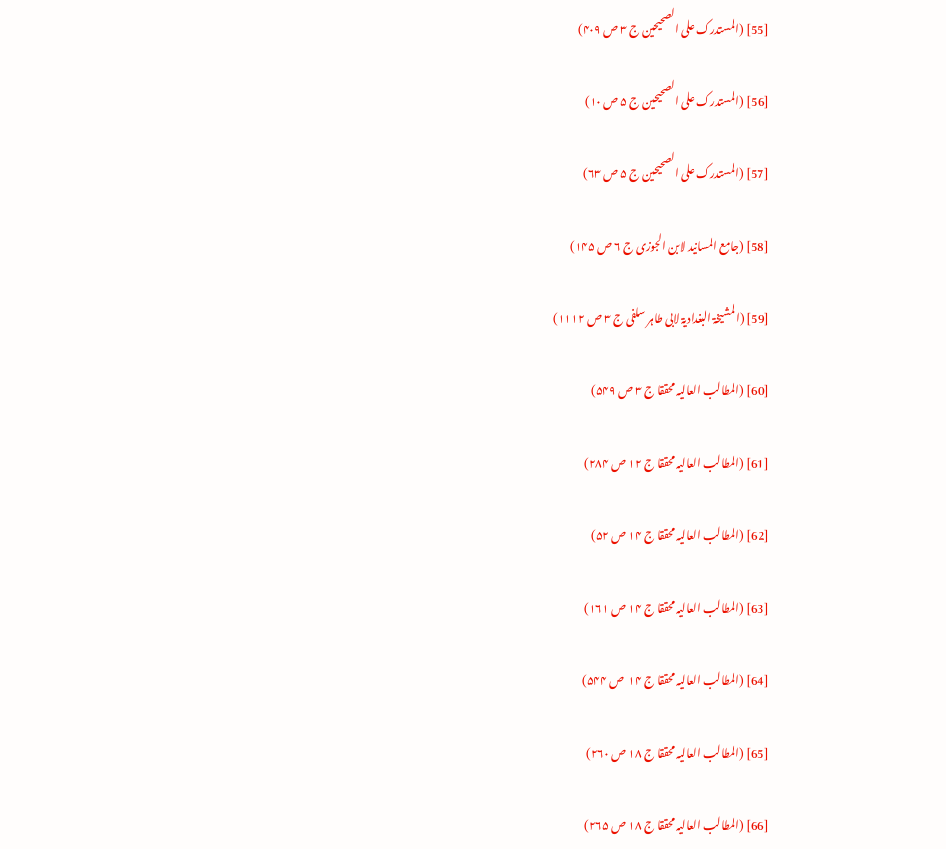[55] (المستدرک علی الصحیحین ج ۳ ص ۴۰۹)

[56] (المستدرک علی الصحیحین ج ۵ ص ۱۰)

[57] (المستدرک علی الصحیحین ج ۵ ص ۶۳)

[58] (جامع المسانید لابن الجوزی ج ۶ ص ۱۴۵)

[59] (المشیخۃ البغدادیۃ لابی طاہر سلفی ج ۳ ص ۱۱۱۲)

[60] (المطالب العالیہ محققا ج ۳ ص ۵۴۹)

[61] (المطالب العالیہ محققا ج ۱۲ ص ۲۸۴)

[62] (المطالب العالیہ محققا ج ۱۴ ص ۵۲)

[63] (المطالب العالیہ محققا ج ۱۴ ص ۱۶۱)

[64] (المطالب العالیہ محققا ج ۱۴  ص ۵۴۴)

[65] (المطالب العالیہ محققا ج ۱۸ ص ۲۶۰)

[66] (المطالب العالیہ محققا ج ۱۸ ص ۲۶۵)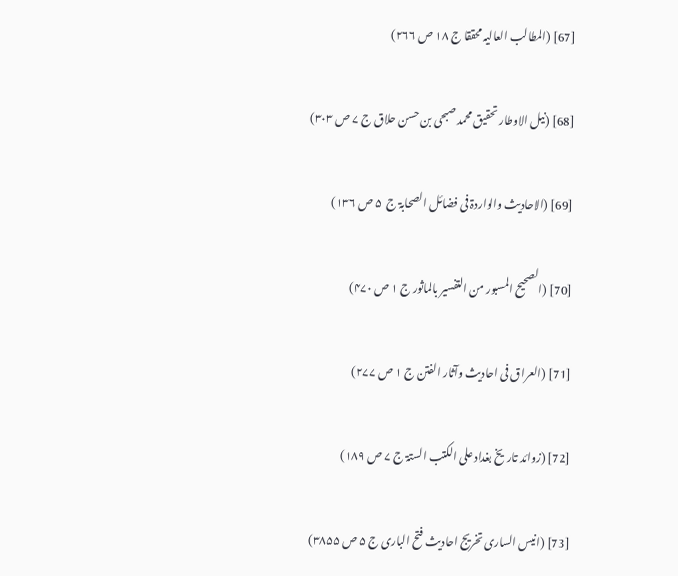[67] (المطالب العالیہ محققا ج ۱۸ ص ۲۶۶)

[68] (نیل الاوطار تحقیق محمد صبحی بن حسن حلاق ج ۷ ص ۳۰۳)

[69] (الاحادیث والواردۃ فی فضائل الصحابۃ ج  ۵ ص ۱۳۶)

[70] (الصحیح المسبور من التفسیر بالماثور ج ۱ ص ۴۷۰)

[71] (العراق فی احادیث وآثار الفتن ج ۱ ص ۲۷۷)

[72] (زوائد تاریخ بغداد علی الکتب الستۃ ج ۷ ص ۱۸۹)

[73] (انیس الساری تخریج احادیث فتح الباری ج ۵ ص ۳۸۵۵)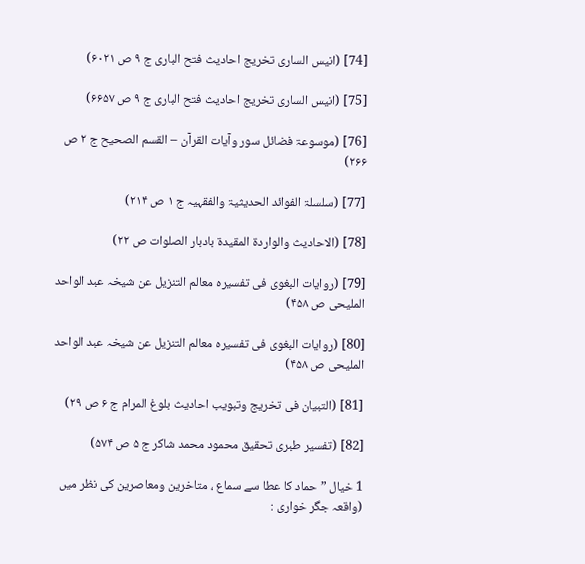[74] (انیس الساری تخریج احادیث فتح الباری ج ۹ ص ۶۰۲۱)

[75] (انیس الساری تخریج احادیث فتح الباری ج ۹ ص ۶۶۵۷)

[76] (موسوعۃ فضائل سور وآیات القرآن – القسم الصحیح ج ۲ ص ۲۶۶)

[77] (سلسلۃ الفوائد الحدیثیۃ والفقہیہ ج ۱ ص ۲۱۴)

[78] (الاحادیث والواردۃ المقیدۃ بادبار الصلوات ص ۲۲)

[79] (روایات البغوی فی تفسیرہ معالم التنزیل عن شیخہ عبد الواحد الملیحی ص ۴۵۸)

[80] (روایات البغوی فی تفسیرہ معالم التنزیل عن شیخہ عبد الواحد الملیحی ص ۴۵۸)

[81] (التبیان فی تخریج وتبویب احادیث بلوغ المرام ج ۶ ص ۲۹)

[82] (تفسیر طبری تحقیق محمود محمد شاکر ج ۵ ص ۵۷۴)

1 خیال ”حماد کا عطا سے سماع ، متاخرین ومعاصرین کی نظر میں (واقعہ جگر خواری :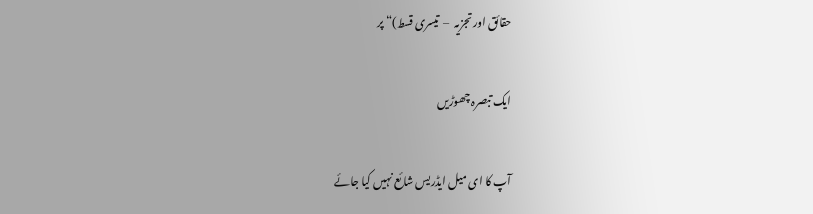حقائق اور تجزیہ  –  تیسری قسط)“ پر

ایک تبصرہ چھوڑیں

آپ کا ای میل ایڈریس شائع نہیں کیا جائے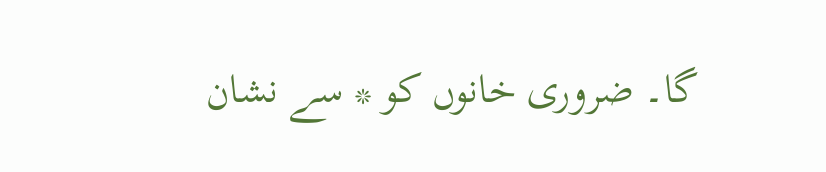گا۔ ضروری خانوں کو * سے نشان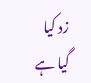زد کیا گیا ہے